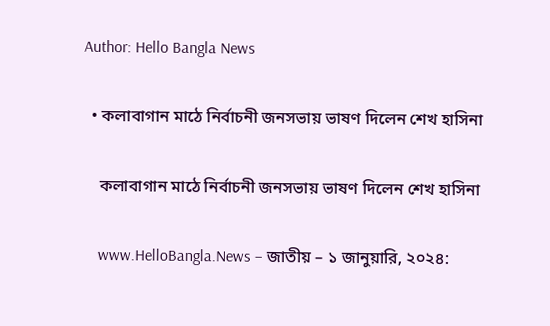Author: Hello Bangla News

  • কলাবাগান মাঠে নির্বাচনী জনসভায় ভাষণ দিলেন শেখ হাসিনা

    কলাবাগান মাঠে নির্বাচনী জনসভায় ভাষণ দিলেন শেখ হাসিনা

    www.HelloBangla.News – জাতীয় – ১ জানুয়ারি, ২০২৪: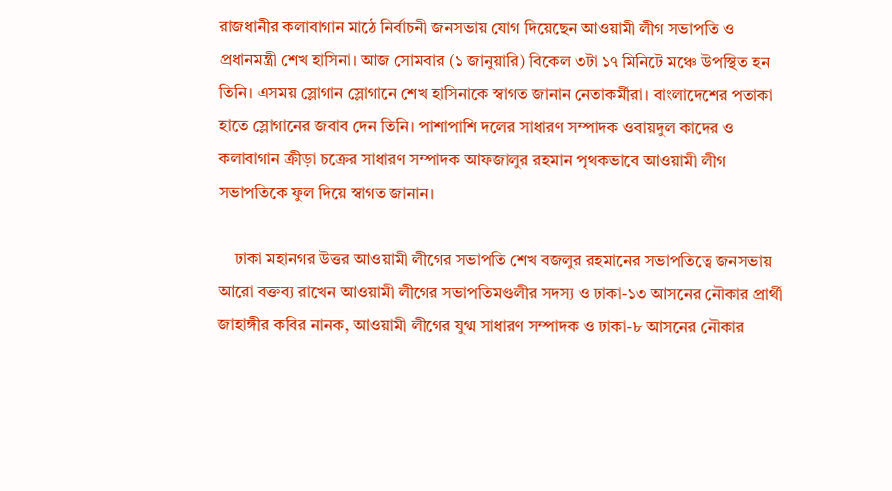রাজধানীর কলাবাগান মাঠে নির্বাচনী জনসভায় যোগ দিয়েছেন আওয়ামী লীগ সভাপতি ও প্রধানমন্ত্রী শেখ হাসিনা। আজ সোমবার (১ জানুয়ারি) বিকেল ৩টা ১৭ মিনিটে মঞ্চে উপস্থিত হন তিনি। এসময় স্লোগান স্লোগানে শেখ হাসিনাকে স্বাগত জানান নেতাকর্মীরা। বাংলাদেশের পতাকা হাতে স্লোগানের জবাব দেন তিনি। পাশাপাশি দলের সাধারণ সম্পাদক ওবায়দুল কাদের ও কলাবাগান ক্রীড়া চক্রের সাধারণ সম্পাদক আফজালুর রহমান পৃথকভাবে আওয়ামী লীগ সভাপতিকে ফুল দিয়ে স্বাগত জানান।

    ঢাকা মহানগর উত্তর আওয়ামী লীগের সভাপতি শেখ বজলুর রহমানের সভাপতিত্বে জনসভায় আরো বক্তব্য রাখেন আওয়ামী লীগের সভাপতিমণ্ডলীর সদস্য ও ঢাকা-১৩ আসনের নৌকার প্রার্থী জাহাঙ্গীর কবির নানক, আওয়ামী লীগের যুগ্ম সাধারণ সম্পাদক ও ঢাকা-৮ আসনের নৌকার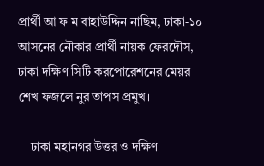প্রার্থী আ ফ ম বাহাউদ্দিন নাছিম, ঢাকা-১০ আসনের নৌকার প্রার্থী নায়ক ফেরদৌস, ঢাকা দক্ষিণ সিটি করপোরেশনের মেয়র শেখ ফজলে নুর তাপস প্রমুখ।

    ঢাকা মহানগর উত্তর ও দক্ষিণ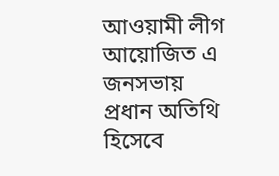আওয়ামী লীগ আয়োজিত এ জনসভায় প্রধান অতিথি হিসেবে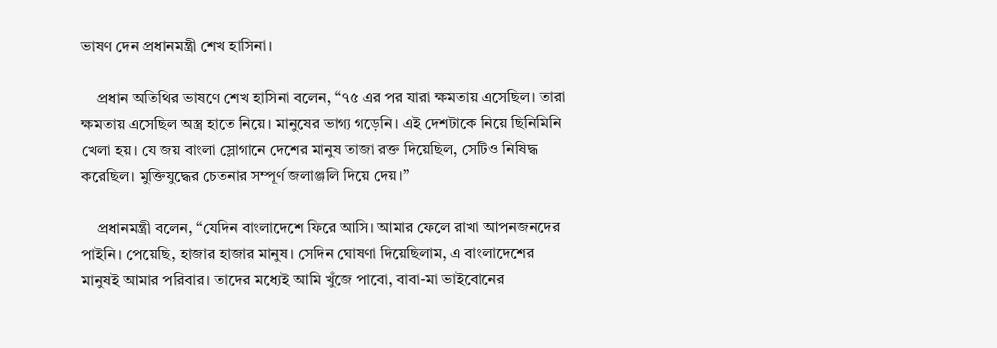ভাষণ দেন প্রধানমন্ত্রী শেখ হাসিনা।

    প্রধান অতিথির ভাষণে শেখ হাসিনা বলেন, “৭৫ এর পর যারা ক্ষমতায় এসেছিল। তারা ক্ষমতায় এসেছিল অস্ত্র হাতে নিয়ে। মানুষের ভাগ্য গড়েনি। এই দেশটাকে নিয়ে ছিনিমিনি খেলা হয়। যে জয় বাংলা স্লোগানে দেশের মানুষ তাজা রক্ত দিয়েছিল, সেটিও নিষিদ্ধ করেছিল। মুক্তিযুদ্ধের চেতনার সম্পূর্ণ জলাঞ্জলি দিয়ে দেয়।”

    প্রধানমন্ত্রী বলেন, “যেদিন বাংলাদেশে ফিরে আসি। আমার ফেলে রাখা আপনজনদের পাইনি। পেয়েছি, হাজার হাজার মানুষ। সেদিন ঘোষণা দিয়েছিলাম, এ বাংলাদেশের মানুষই আমার পরিবার। তাদের মধ্যেই আমি খুঁজে পাবো, বাবা-মা ভাইবোনের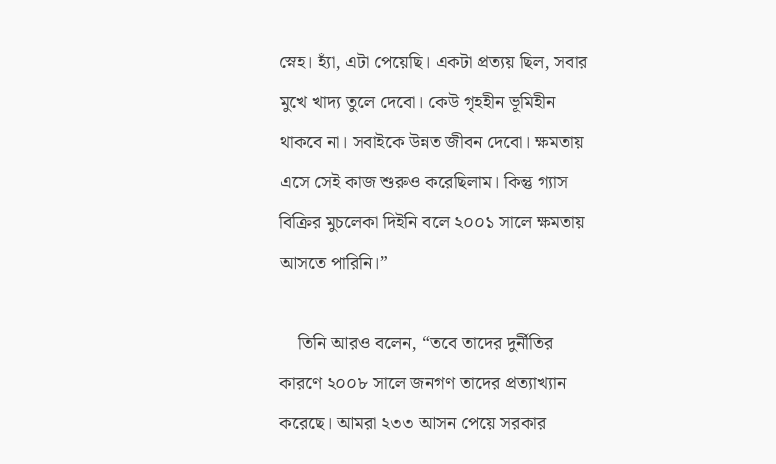স্নেহ। হ্যাঁ, এটা পেয়েছি। একটা প্রত্যয় ছিল, সবার মুখে খাদ্য তুলে দেবো। কেউ গৃহহীন ভূমিহীন থাকবে না। সবাইকে উন্নত জীবন দেবো। ক্ষমতায় এসে সেই কাজ শুরুও করেছিলাম। কিন্তু গ্যাস বিক্রির মুচলেকা দিইনি বলে ২০০১ সালে ক্ষমতায় আসতে পারিনি।”

    তিনি আরও বলেন, “তবে তাদের দুর্নীতির কারণে ২০০৮ সালে জনগণ তাদের প্রত্যাখ্যান করেছে। আমরা ২৩৩ আসন পেয়ে সরকার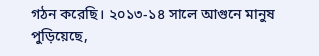গঠন করেছি। ২০১৩-১৪ সালে আগুনে মানুষ পুড়িয়েছে,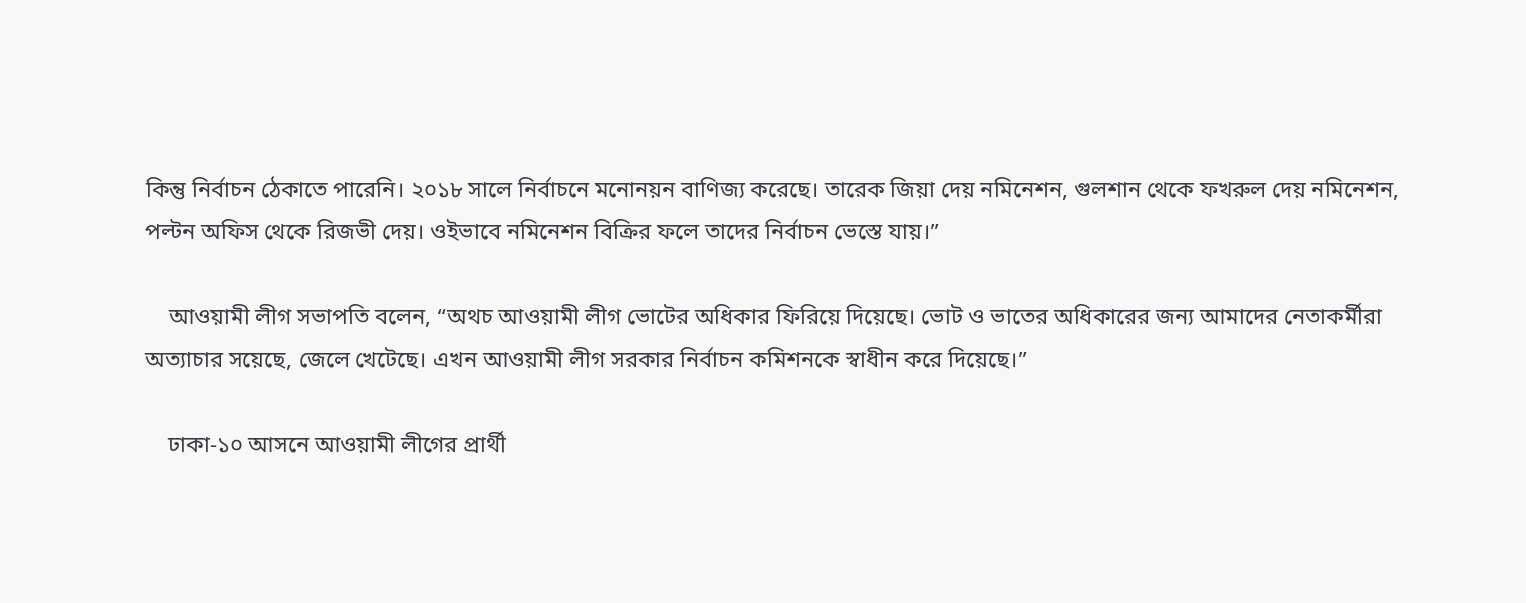কিন্তু নির্বাচন ঠেকাতে পারেনি। ২০১৮ সালে নির্বাচনে মনোনয়ন বাণিজ্য করেছে। তারেক জিয়া দেয় নমিনেশন, গুলশান থেকে ফখরুল দেয় নমিনেশন, পল্টন অফিস থেকে রিজভী দেয়। ওইভাবে নমিনেশন বিক্রির ফলে তাদের নির্বাচন ভেস্তে যায়।”

    আওয়ামী লীগ সভাপতি বলেন, “অথচ আওয়ামী লীগ ভোটের অধিকার ফিরিয়ে দিয়েছে। ভোট ও ভাতের অধিকারের জন্য আমাদের নেতাকর্মীরা অত্যাচার সয়েছে, জেলে খেটেছে। এখন আওয়ামী লীগ সরকার নির্বাচন কমিশনকে স্বাধীন করে দিয়েছে।”

    ঢাকা-১০ আসনে আওয়ামী লীগের প্রার্থী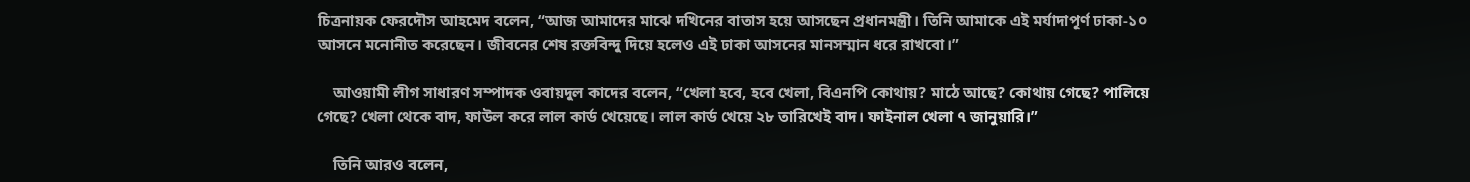চিত্রনায়ক ফেরদৌস আহমেদ বলেন, “আজ আমাদের মাঝে দখিনের বাতাস হয়ে আসছেন প্রধানমন্ত্রী। তিনি আমাকে এই মর্যাদাপূর্ণ ঢাকা-১০ আসনে মনোনীত করেছেন। জীবনের শেষ রক্তবিন্দু দিয়ে হলেও এই ঢাকা আসনের মানসম্মান ধরে রাখবো।”

    আওয়ামী লীগ সাধারণ সম্পাদক ওবায়দুল কাদের বলেন, “খেলা হবে, হবে খেলা, বিএনপি কোথায়? মাঠে আছে? কোথায় গেছে? পালিয়ে গেছে? খেলা থেকে বাদ, ফাউল করে লাল কার্ড খেয়েছে। লাল কার্ড খেয়ে ২৮ তারিখেই বাদ। ফাইনাল খেলা ৭ জানুয়ারি।”

    তিনি আরও বলেন,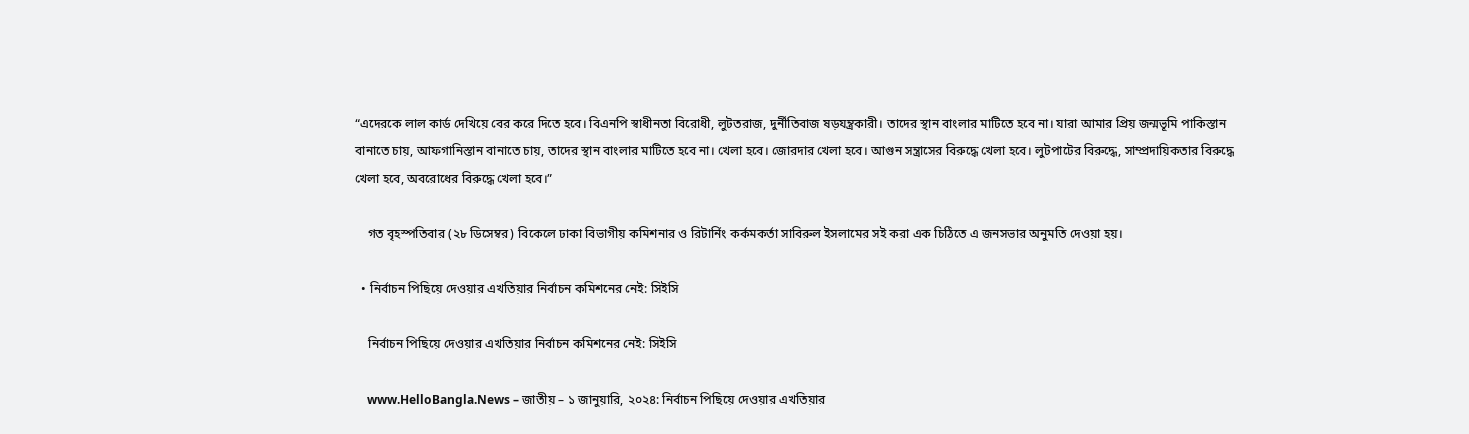“এদেরকে লাল কার্ড দেখিয়ে বের করে দিতে হবে। বিএনপি স্বাধীনতা বিরোধী, লুটতরাজ, দুর্নীতিবাজ ষড়যন্ত্রকারী। তাদের স্থান বাংলার মাটিতে হবে না। যারা আমার প্রিয় জন্মভূমি পাকিস্তান বানাতে চায়, আফগানিস্তান বানাতে চায়, তাদের স্থান বাংলার মাটিতে হবে না। খেলা হবে। জোরদার খেলা হবে। আগুন সন্ত্রাসের বিরুদ্ধে খেলা হবে। লুটপাটের বিরুদ্ধে, সাম্প্রদায়িকতার বিরুদ্ধে খেলা হবে, অবরোধের বিরুদ্ধে খেলা হবে।”

    গত বৃহস্পতিবার (২৮ ডিসেম্বর) বিকেলে ঢাকা বিভাগীয় কমিশনার ও রিটার্নিং কর্কমকর্তা সাবিরুল ইসলামের সই করা এক চিঠিতে এ জনসভার অনুমতি দেওয়া হয়।

  • নির্বাচন পিছিয়ে দেওয়ার এখতিয়ার নির্বাচন কমিশনের নেই: সিইসি

    নির্বাচন পিছিয়ে দেওয়ার এখতিয়ার নির্বাচন কমিশনের নেই: সিইসি

    www.HelloBangla.News – জাতীয় – ১ জানুয়ারি, ২০২৪: নির্বাচন পিছিয়ে দেওয়ার এখতিয়ার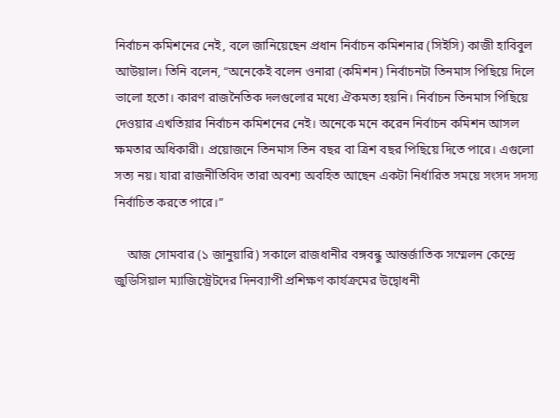নির্বাচন কমিশনের নেই, বলে জানিয়েছেন প্রধান নির্বাচন কমিশনার (সিইসি) কাজী হাবিবুল আউয়াল। তিনি বলেন, “অনেকেই বলেন ওনারা (কমিশন) নির্বাচনটা তিনমাস পিছিয়ে দিলে ভালো হতো। কারণ রাজনৈতিক দলগুলোর মধ্যে ঐকমত্য হয়নি। নির্বাচন তিনমাস পিছিয়ে দেওয়ার এখতিয়ার নির্বাচন কমিশনের নেই। অনেকে মনে করেন নির্বাচন কমিশন আসল ক্ষমতার অধিকারী। প্রয়োজনে তিনমাস তিন বছর বা ত্রিশ বছর পিছিয়ে দিতে পারে। এগুলো সত্য নয়। যারা রাজনীতিবিদ তারা অবশ্য অবহিত আছেন একটা নির্ধারিত সময়ে সংসদ সদস্য নির্বাচিত করতে পারে।”

    আজ সোমবার (১ জানুয়ারি) সকালে রাজধানীর বঙ্গবন্ধু আন্তর্জাতিক সম্মেলন কেন্দ্রে জুডিসিয়াল ম্যাজিস্ট্রেটদের দিনব্যাপী প্রশিক্ষণ কার্যক্রমের উদ্বোধনী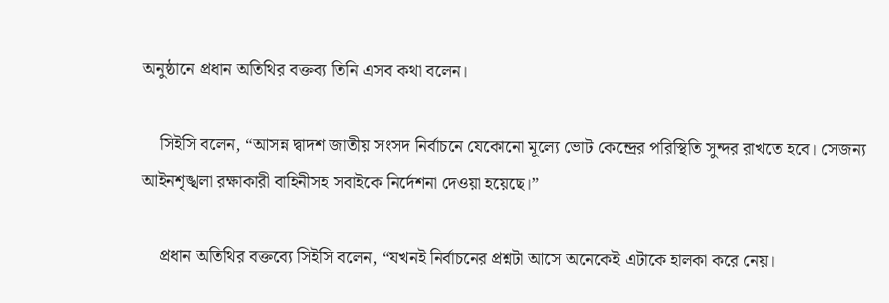অনুষ্ঠানে প্রধান অতিথির বক্তব্য তিনি এসব কথা বলেন।

    সিইসি বলেন, “আসন্ন দ্বাদশ জাতীয় সংসদ নির্বাচনে যেকোনো মূল্যে ভোট কেন্দ্রের পরিস্থিতি সুন্দর রাখতে হবে। সেজন্য আইনশৃঙ্খলা রক্ষাকারী বাহিনীসহ সবাইকে নির্দেশনা দেওয়া হয়েছে।”

    প্রধান অতিথির বক্তব্যে সিইসি বলেন, “যখনই নির্বাচনের প্রশ্নটা আসে অনেকেই এটাকে হালকা করে নেয়।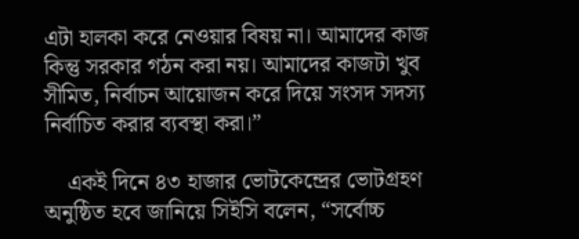এটা হালকা করে নেওয়ার বিষয় না। আমাদের কাজ কিন্তু সরকার গঠন করা নয়। আমাদের কাজটা খুব সীমিত, নির্বাচন আয়োজন করে দিয়ে সংসদ সদস্য নির্বাচিত করার ব্যবস্থা করা।”

    একই দিনে ৪৩ হাজার ভোটকেন্দ্রের ভোটগ্রহণ অনুষ্ঠিত হবে জানিয়ে সিইসি বলেন, “সর্বোচ্চ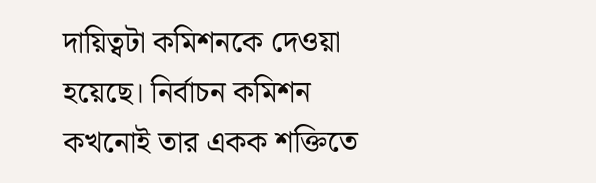দায়িত্বটা কমিশনকে দেওয়া হয়েছে। নির্বাচন কমিশন কখনোই তার একক শক্তিতে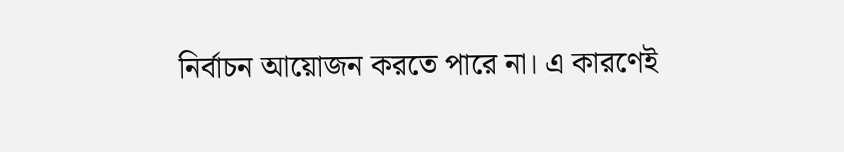নির্বাচন আয়োজন করতে পারে না। এ কারণেই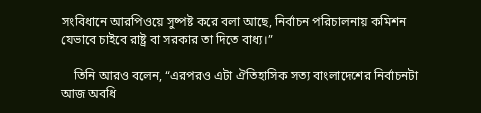সংবিধানে আরপিওয়ে সুষ্পষ্ট করে বলা আছে, নির্বাচন পরিচালনায় কমিশন যেভাবে চাইবে রাষ্ট্র বা সরকার তা দিতে বাধ্য।”

    তিনি আরও বলেন, “এরপরও এটা ঐতিহাসিক সত্য বাংলাদেশের নির্বাচনটা আজ অবধি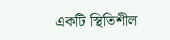একটি স্থিতিশীল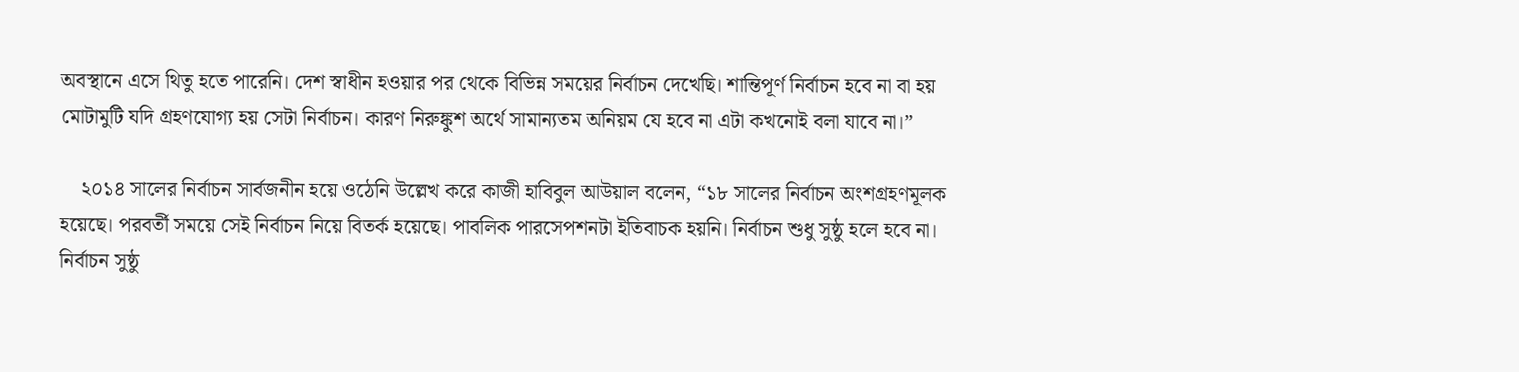অবস্থানে এসে থিতু হতে পারেনি। দেশ স্বাধীন হওয়ার পর থেকে বিভিন্ন সময়ের নির্বাচন দেখেছি। শান্তিপূর্ণ নির্বাচন হবে না বা হয় মোটামুটি যদি গ্রহণযোগ্য হয় সেটা নির্বাচন। কারণ নিরুঙ্কুশ অর্থে সামান্যতম অনিয়ম যে হবে না এটা কখনোই বলা যাবে না।”

    ২০১৪ সালের নির্বাচন সার্বজনীন হয়ে ওঠেনি উল্লেখ করে কাজী হাবিবুল আউয়াল বলেন, “১৮ সালের নির্বাচন অংশগ্রহণমূলক হয়েছে। পরবর্তী সময়ে সেই নির্বাচন নিয়ে বিতর্ক হয়েছে। পাবলিক পারসেপশনটা ইতিবাচক হয়নি। নির্বাচন শুধু সুষ্ঠু হলে হবে না। নির্বাচন সুষ্ঠু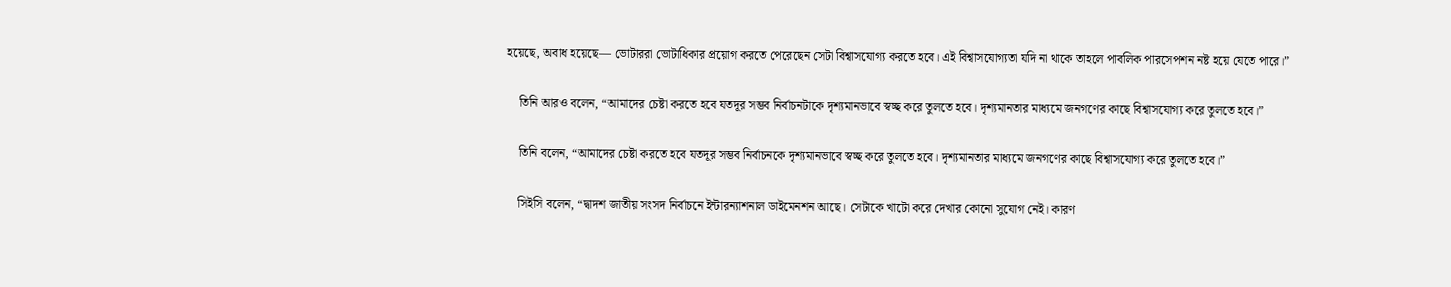হয়েছে, অবাধ হয়েছে— ভোটাররা ভোটাধিকার প্রয়োগ করতে পেরেছেন সেটা বিশ্বাসযোগ্য করতে হবে। এই বিশ্বাসযোগ্যতা যদি না থাকে তাহলে পাবলিক পারসেপশন নষ্ট হয়ে যেতে পারে।”

    তিনি আরও বলেন, “আমাদের চেষ্টা করতে হবে যতদূর সম্ভব নির্বাচনটাকে দৃশ্যমানভাবে স্বচ্ছ করে তুলতে হবে। দৃশ্যমানতার মাধ্যমে জনগণের কাছে বিশ্বাসযোগ্য করে তুলতে হবে।”

    তিনি বলেন, “আমাদের চেষ্টা করতে হবে যতদূর সম্ভব নির্বাচনকে দৃশ্যমানভাবে স্বচ্ছ করে তুলতে হবে। দৃশ্যমানতার মাধ্যমে জনগণের কাছে বিশ্বাসযোগ্য করে তুলতে হবে।”

    সিইসি বলেন, “দ্বাদশ জাতীয় সংসদ নির্বাচনে ইন্টারন্যাশনাল ডাইমেনশন আছে। সেটাকে খাটো করে দেখার কোনো সুযোগ নেই। কারণ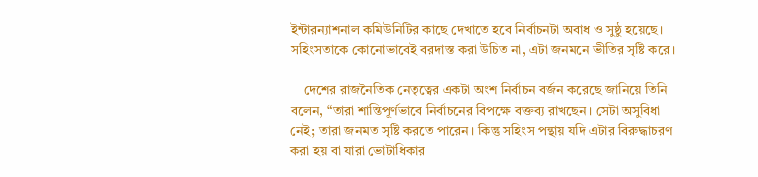ইন্টারন্যাশনাল কমিউনিটির কাছে দেখাতে হবে নির্বাচনটা অবাধ ও সুষ্ঠু হয়েছে। সহিংসতাকে কোনোভাবেই বরদাস্ত করা উচিত না, এটা জনমনে ভীতির সৃষ্টি করে।

    দেশের রাজনৈতিক নেতৃত্বের একটা অংশ নির্বাচন বর্জন করেছে জানিয়ে তিনি বলেন, “তারা শান্তিপূর্ণভাবে নির্বাচনের বিপক্ষে বক্তব্য রাখছেন। সেটা অসুবিধা নেই; তারা জনমত সৃষ্টি করতে পারেন। কিন্তু সহিংস পন্থায় যদি এটার বিরুদ্ধাচরণ করা হয় বা যারা ভোটাধিকার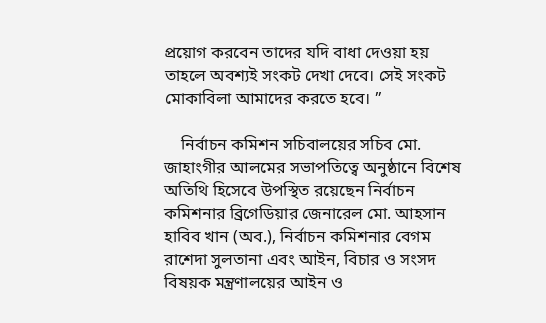প্রয়োগ করবেন তাদের যদি বাধা দেওয়া হয় তাহলে অবশ্যই সংকট দেখা দেবে। সেই সংকট মোকাবিলা আমাদের করতে হবে। ”

    নির্বাচন কমিশন সচিবালয়ের সচিব মো. জাহাংগীর আলমের সভাপতিত্বে অনুষ্ঠানে বিশেষ অতিথি হিসেবে উপস্থিত রয়েছেন নির্বাচন কমিশনার ব্রিগেডিয়ার জেনারেল মো. আহসান হাবিব খান (অব.), নির্বাচন কমিশনার বেগম রাশেদা সুলতানা এবং আইন, বিচার ও সংসদ বিষয়ক মন্ত্রণালয়ের আইন ও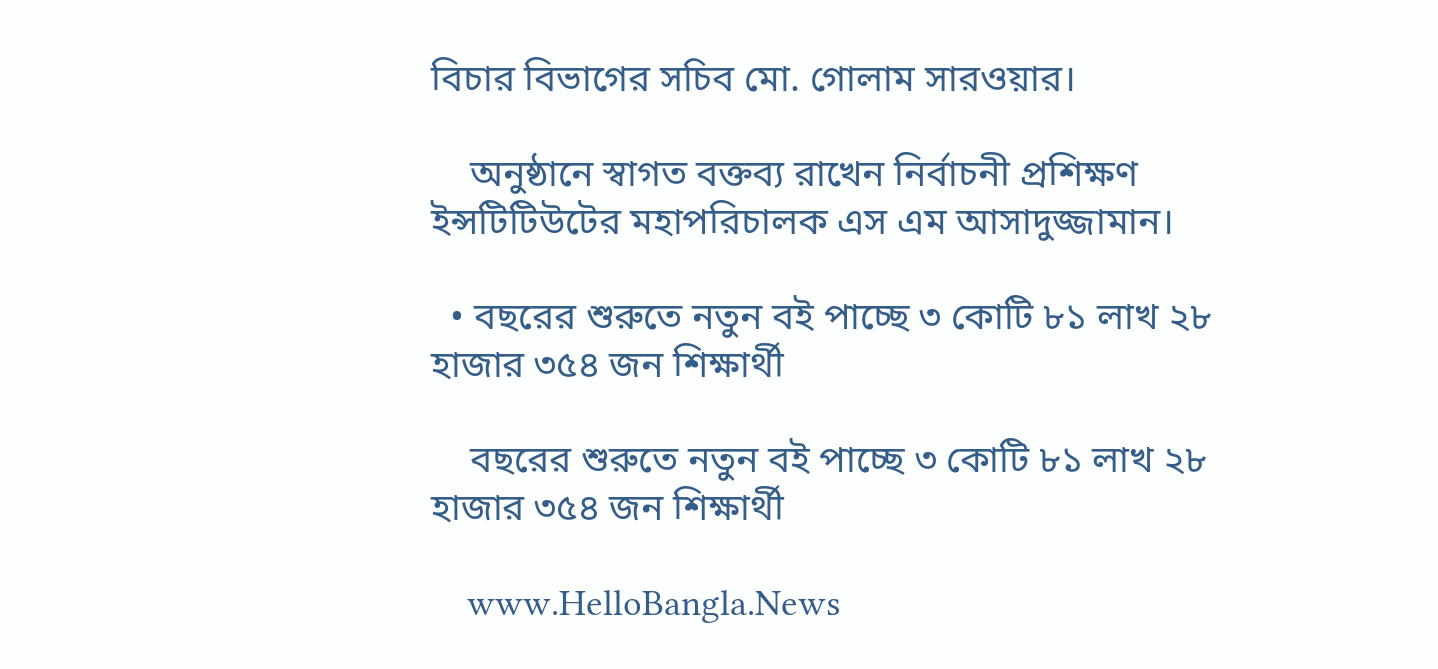বিচার বিভাগের সচিব মো. গোলাম সারওয়ার।

    অনুষ্ঠানে স্বাগত বক্তব্য রাখেন নির্বাচনী প্রশিক্ষণ ইন্সটিটিউটের মহাপরিচালক এস এম আসাদুজ্জামান।

  • বছরের শুরুতে নতুন বই পাচ্ছে ৩ কোটি ৮১ লাখ ২৮ হাজার ৩৫৪ জন শিক্ষার্থী

    বছরের শুরুতে নতুন বই পাচ্ছে ৩ কোটি ৮১ লাখ ২৮ হাজার ৩৫৪ জন শিক্ষার্থী

    www.HelloBangla.News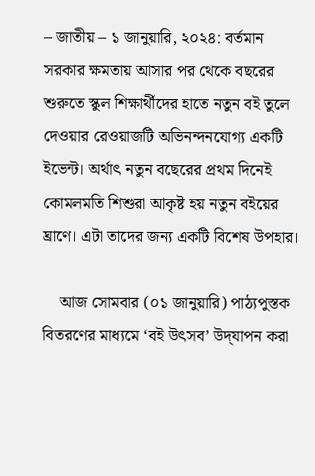– জাতীয় – ১ জানুয়ারি, ২০২৪: বর্তমান সরকার ক্ষমতায় আসার পর থেকে বছরের শুরুতে স্কুল শিক্ষার্থীদের হাতে নতুন বই তুলে দেওয়ার রেওয়াজটি অভিনন্দনযোগ্য একটি ইভেন্ট। অর্থাৎ নতুন বছেরের প্রথম দিনেই কোমলমতি শিশুরা আকৃষ্ট হয় নতুন বইয়ের ঘ্রাণে। এটা তাদের জন্য একটি বিশেষ উপহার।

    আজ সোমবার (০১ জানুয়ারি) পাঠ্যপুস্তক বিতরণের মাধ্যমে ‘বই উৎসব’ উদ্‌যাপন করা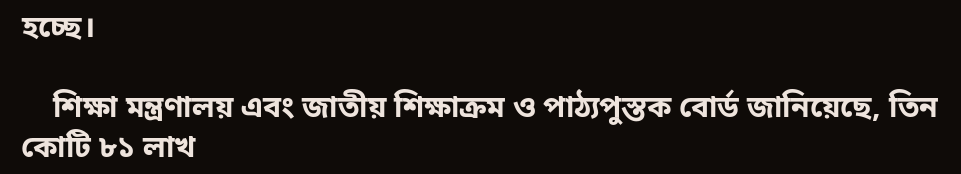হচ্ছে।

    শিক্ষা মন্ত্রণালয় এবং জাতীয় শিক্ষাক্রম ও পাঠ্যপুস্তক বোর্ড জানিয়েছে, তিন কোটি ৮১ লাখ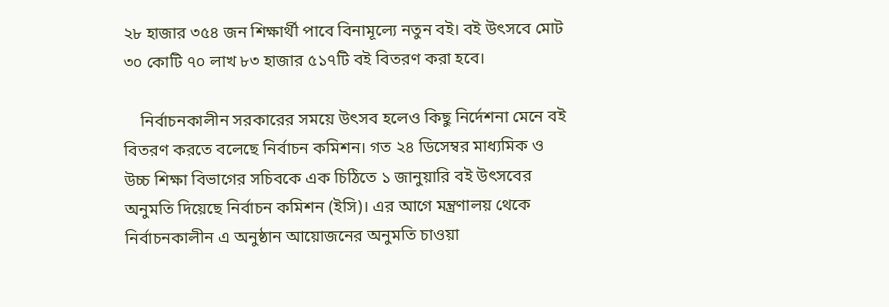২৮ হাজার ৩৫৪ জন শিক্ষার্থী পাবে বিনামূল্যে নতুন বই। বই উৎসবে মোট ৩০ কোটি ৭০ লাখ ৮৩ হাজার ৫১৭টি বই বিতরণ করা হবে।

    নির্বাচনকালীন সরকারের সময়ে উৎসব হলেও কিছু নির্দেশনা মেনে বই বিতরণ করতে বলেছে নির্বাচন কমিশন। গত ২৪ ডিসেম্বর মাধ্যমিক ও উচ্চ শিক্ষা বিভাগের সচিবকে এক চিঠিতে ১ জানুয়ারি বই উৎসবের অনুমতি দিয়েছে নির্বাচন কমিশন (ইসি)। এর আগে মন্ত্রণালয় থেকে নির্বাচনকালীন এ অনুষ্ঠান আয়োজনের অনুমতি চাওয়া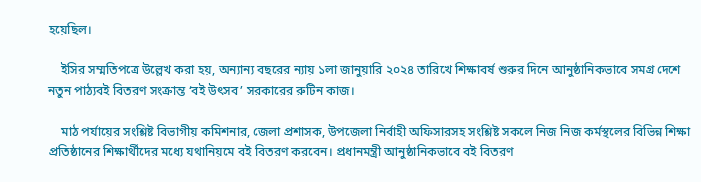হয়েছিল।

    ইসির সম্মতিপত্রে উল্লেখ করা হয়, অন্যান্য বছরের ন্যায় ১লা জানুয়ারি ২০২৪ তারিখে শিক্ষাবর্ষ শুরুর দিনে আনুষ্ঠানিকভাবে সমগ্র দেশে নতুন পাঠ্যবই বিতরণ সংক্রান্ত ‘বই উৎসব’ সরকারের রুটিন কাজ।

    মাঠ পর্যায়ের সংশ্লিষ্ট বিভাগীয় কমিশনার, জেলা প্রশাসক, উপজেলা নির্বাহী অফিসারসহ সংশ্লিষ্ট সকলে নিজ নিজ কর্মস্থলের বিভিন্ন শিক্ষা প্রতিষ্ঠানের শিক্ষার্থীদের মধ্যে যথানিয়মে বই বিতরণ করবেন। প্রধানমন্ত্রী আনুষ্ঠানিকভাবে বই বিতরণ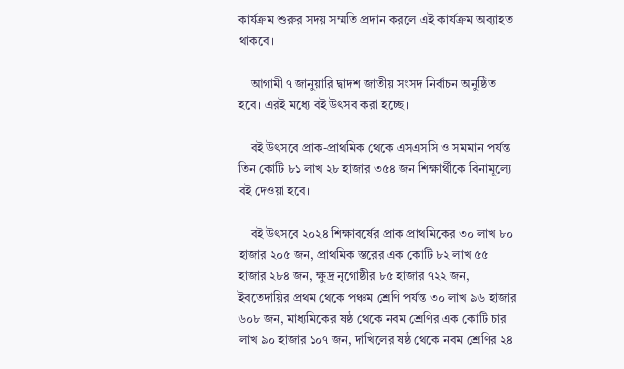কার্যক্রম শুরুর সদয় সম্মতি প্রদান করলে এই কার্যক্রম অব্যাহত থাকবে।

    আগামী ৭ জানুয়ারি দ্বাদশ জাতীয় সংসদ নির্বাচন অনুষ্ঠিত হবে। এরই মধ্যে বই উৎসব করা হচ্ছে।

    বই উৎসবে প্রাক-প্রাথমিক থেকে এসএসসি ও সমমান পর্যন্ত তিন কোটি ৮১ লাখ ২৮ হাজার ৩৫৪ জন শিক্ষার্থীকে বিনামূল্যে বই দেওয়া হবে।

    বই উৎসবে ২০২৪ শিক্ষাবর্ষের প্রাক প্রাথমিকের ৩০ লাখ ৮০ হাজার ২০৫ জন, প্রাথমিক স্তরের এক কোটি ৮২ লাখ ৫৫ হাজার ২৮৪ জন, ক্ষুদ্র নৃগোষ্ঠীর ৮৫ হাজার ৭২২ জন, ইবতেদায়ির প্রথম থেকে পঞ্চম শ্রেণি পর্যন্ত ৩০ লাখ ৯৬ হাজার ৬০৮ জন, মাধ্যমিকের ষষ্ঠ থেকে নবম শ্রেণির এক কোটি চার লাখ ৯০ হাজার ১০৭ জন, দাখিলের ষষ্ঠ থেকে নবম শ্রেণির ২৪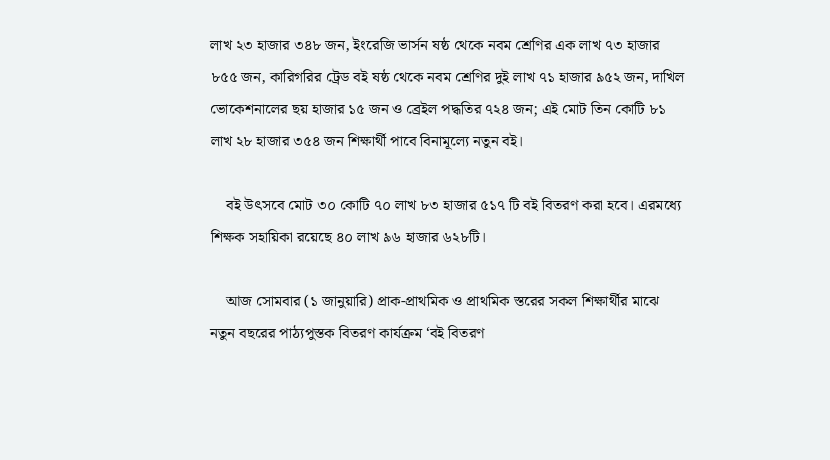লাখ ২৩ হাজার ৩৪৮ জন, ইংরেজি ভার্সন ষষ্ঠ থেকে নবম শ্রেণির এক লাখ ৭৩ হাজার ৮৫৫ জন, কারিগরির ট্রেড বই ষষ্ঠ থেকে নবম শ্রেণির দুই লাখ ৭১ হাজার ৯৫২ জন, দাখিল ভোকেশনালের ছয় হাজার ১৫ জন ও ব্রেইল পদ্ধতির ৭২৪ জন; এই মোট তিন কোটি ৮১ লাখ ২৮ হাজার ৩৫৪ জন শিক্ষার্থী পাবে বিনামূল্যে নতুন বই।

    বই উৎসবে মোট ৩০ কোটি ৭০ লাখ ৮৩ হাজার ৫১৭ টি বই বিতরণ করা হবে। এরমধ্যে শিক্ষক সহায়িকা রয়েছে ৪০ লাখ ৯৬ হাজার ৬২৮টি।

    আজ সোমবার (১ জানুয়ারি) প্রাক-প্রাথমিক ও প্রাথমিক স্তরের সকল শিক্ষার্থীর মাঝে নতুন বছরের পাঠ্যপুস্তক বিতরণ কার্যক্রম ‘বই বিতরণ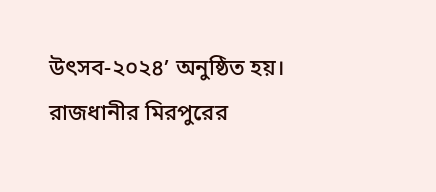উৎসব-২০২৪’ অনুষ্ঠিত হয়। রাজধানীর মিরপুরের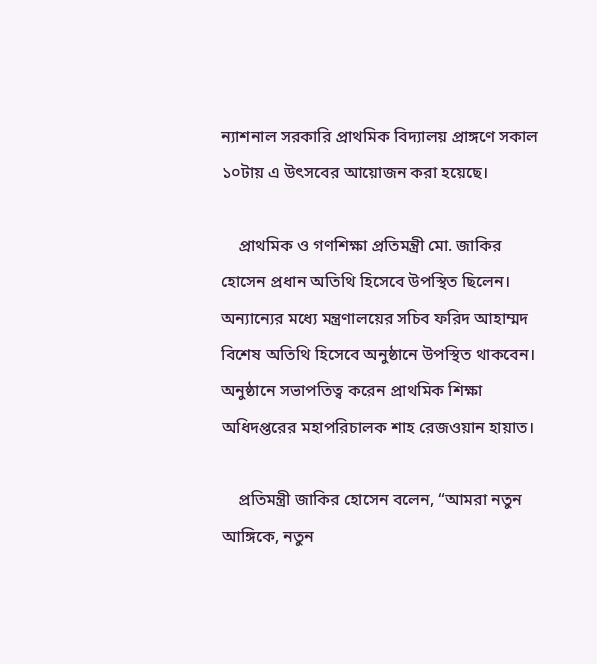ন্যাশনাল সরকারি প্রাথমিক বিদ্যালয় প্রাঙ্গণে সকাল ১০টায় এ উৎসবের আয়োজন করা হয়েছে।

    প্রাথমিক ও গণশিক্ষা প্রতিমন্ত্রী মো. জাকির হোসেন প্রধান অতিথি হিসেবে উপস্থিত ছিলেন। অন্যান্যের মধ্যে মন্ত্রণালয়ের সচিব ফরিদ আহাম্মদ বিশেষ অতিথি হিসেবে অনুষ্ঠানে উপস্থিত থাকবেন। অনুষ্ঠানে সভাপতিত্ব করেন প্রাথমিক শিক্ষা অধিদপ্তরের মহাপরিচালক শাহ রেজওয়ান হায়াত।

    প্রতিমন্ত্রী জাকির হোসেন বলেন, “আমরা নতুন আঙ্গিকে, নতুন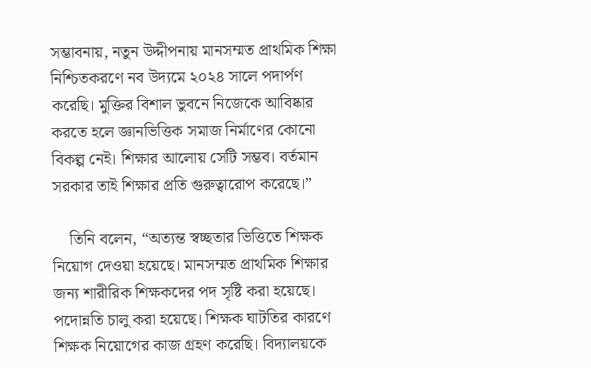সম্ভাবনায়, নতুন উদ্দীপনায় মানসম্মত প্রাথমিক শিক্ষা নিশ্চিতকরণে নব উদ্যমে ২০২৪ সালে পদার্পণ করেছি। মুক্তির বিশাল ভুবনে নিজেকে আবিষ্কার করতে হলে জ্ঞানভিত্তিক সমাজ নির্মাণের কোনো বিকল্প নেই। শিক্ষার আলোয় সেটি সম্ভব। বর্তমান সরকার তাই শিক্ষার প্রতি গুরুত্বারোপ করেছে।”

    তিনি বলেন, “অত্যন্ত স্বচ্ছতার ভিত্তিতে শিক্ষক নিয়োগ দেওয়া হয়েছে। মানসম্মত প্রাথমিক শিক্ষার জন্য শারীরিক শিক্ষকদের পদ সৃষ্টি করা হয়েছে। পদোন্নতি চালু করা হয়েছে। শিক্ষক ঘাটতির কারণে শিক্ষক নিয়োগের কাজ গ্রহণ করেছি। বিদ্যালয়কে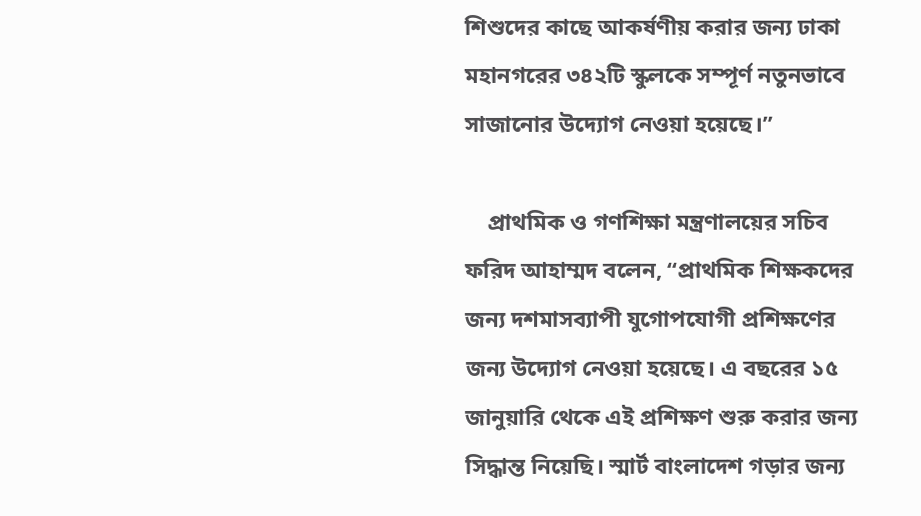শিশুদের কাছে আকর্ষণীয় করার জন্য ঢাকা মহানগরের ৩৪২টি স্কুলকে সম্পূর্ণ নতুনভাবে সাজানোর উদ্যোগ নেওয়া হয়েছে।”

    প্রাথমিক ও গণশিক্ষা মন্ত্রণালয়ের সচিব ফরিদ আহাম্মদ বলেন, “প্রাথমিক শিক্ষকদের জন্য দশমাসব্যাপী যুগোপযোগী প্রশিক্ষণের জন্য উদ্যোগ নেওয়া হয়েছে। এ বছরের ১৫ জানুয়ারি থেকে এই প্রশিক্ষণ শুরু করার জন্য সিদ্ধান্ত নিয়েছি। স্মার্ট বাংলাদেশ গড়ার জন্য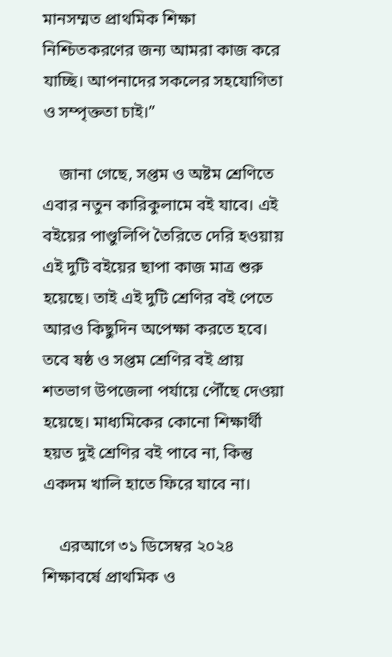মানসম্মত প্রাথমিক শিক্ষা নিশ্চিতকরণের জন্য আমরা কাজ করে যাচ্ছি। আপনাদের সকলের সহযোগিতা ও সম্পৃক্ততা চাই।”

    জানা গেছে, সপ্তম ও অষ্টম শ্রেণিতে এবার নতুন কারিকুলামে বই যাবে। এই বইয়ের পাণ্ডুলিপি তৈরিতে দেরি হওয়ায় এই দুটি বইয়ের ছাপা কাজ মাত্র শুরু হয়েছে। তাই এই দুটি শ্রেণির বই পেতে আরও কিছুদিন অপেক্ষা করতে হবে। তবে ষষ্ঠ ও সপ্তম শ্রেণির বই প্রায় শতভাগ উপজেলা পর্যায়ে পৌঁছে দেওয়া হয়েছে। মাধ্যমিকের কোনো শিক্ষার্থী হয়ত দুই শ্রেণির বই পাবে না, কিন্তু একদম খালি হাতে ফিরে যাবে না।

    এরআগে ৩১ ডিসেম্বর ২০২৪ শিক্ষাবর্ষে প্রাথমিক ও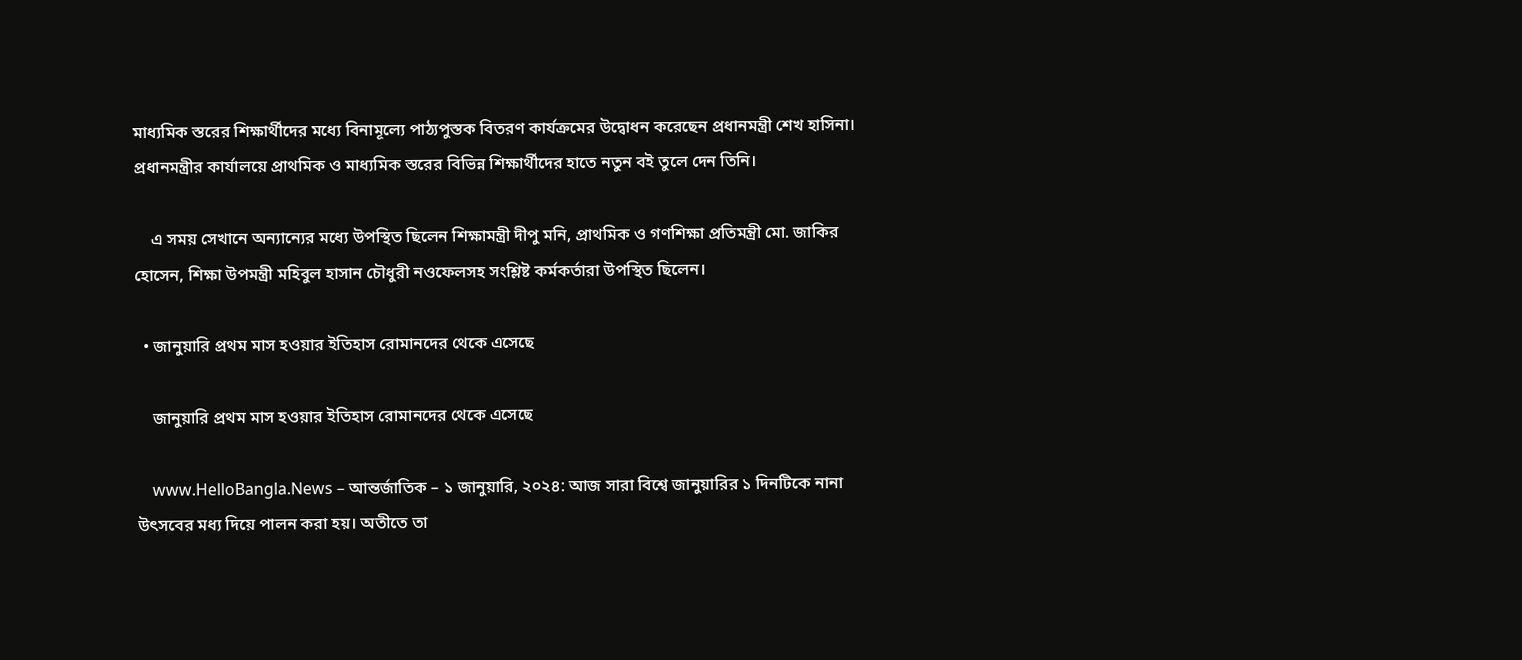মাধ্যমিক স্তরের শিক্ষার্থীদের মধ্যে বিনামূল্যে পাঠ্যপুস্তক বিতরণ কার্যক্রমের উদ্বোধন করেছেন প্রধানমন্ত্রী শেখ হাসিনা। প্রধানমন্ত্রীর কার্যালয়ে প্রাথমিক ও মাধ্যমিক স্তরের বিভিন্ন শিক্ষার্থীদের হাতে নতুন বই তুলে দেন তিনি।

    এ সময় সেখানে অন্যান্যের মধ্যে উপস্থিত ছিলেন শিক্ষামন্ত্রী দীপু মনি, প্রাথমিক ও গণশিক্ষা প্রতিমন্ত্রী মো. জাকির হোসেন, শিক্ষা উপমন্ত্রী মহিবুল হাসান চৌধুরী নওফেলসহ সংশ্লিষ্ট কর্মকর্তারা উপস্থিত ছিলেন।

  • জানুয়ারি প্রথম মাস হওয়ার ইতিহাস রোমানদের থেকে এসেছে

    জানুয়ারি প্রথম মাস হওয়ার ইতিহাস রোমানদের থেকে এসেছে

    www.HelloBangla.News – আন্তর্জাতিক – ১ জানুয়ারি, ২০২৪: আজ সারা বিশ্বে জানুয়ারির ১ দিনটিকে নানা উৎসবের মধ্য দিয়ে পালন করা হয়। অতীতে তা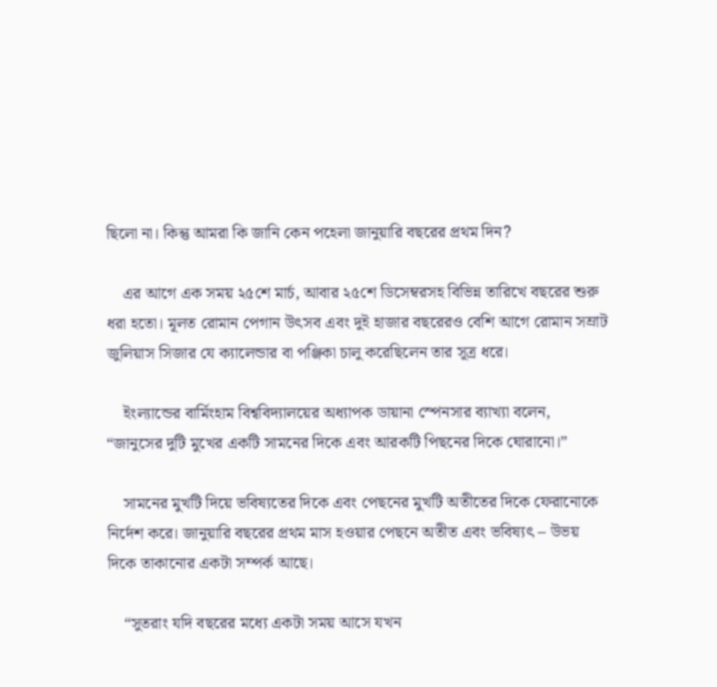ছিলো না। কিন্তু আমরা কি জানি কেন পহেলা জানুয়ারি বছরের প্রথম দিন?

    এর আগে এক সময় ২৫শে মার্চ, আবার ২৫শে ডিসেম্বরসহ বিভিন্ন তারিখে বছরের শুরু ধরা হতো। মূলত রোমান পেগান উৎসব এবং দুই হাজার বছরেরও বেশি আগে রোমান সম্রাট জুলিয়াস সিজার যে ক্যালেন্ডার বা পঞ্জিকা চালু করেছিলেন তার সূত্র ধরে।

    ইংল্যান্ডের বার্মিংহাম বিশ্ববিদ্যালয়ের অধ্যাপক ডায়ানা স্পেনসার ব্যাখ্যা বলেন, “জানুসের দুটি মুখের একটি সামনের দিকে এবং আরকটি পিছনের দিকে ঘোরানো।”

    সামনের মুখটি দিয়ে ভবিষ্যতের দিকে এবং পেছনের মুখটি অতীতের দিকে ফেরানোকে নির্দেশ করে। জানুয়ারি বছরের প্রথম মাস হওয়ার পেছনে অতীত এবং ভবিষ্যৎ – উভয় দিকে তাকানোর একটা সম্পর্ক আছে।

    “সুতরাং যদি বছরের মধ্যে একটা সময় আসে যখন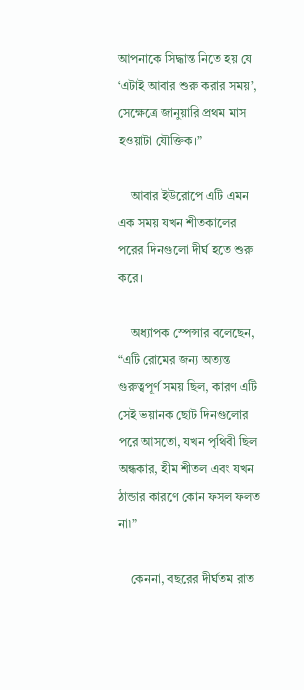আপনাকে সিদ্ধান্ত নিতে হয় যে ‘এটাই আবার শুরু করার সময়’, সেক্ষেত্রে জানুয়ারি প্রথম মাস হওয়াটা যৌক্তিক।”

    আবার ইউরোপে এটি এমন এক সময় যখন শীতকালের পরের দিনগুলো দীর্ঘ হতে শুরু করে।

    অধ্যাপক স্পেন্সার বলেছেন, “এটি রোমের জন্য অত্যন্ত গুরুত্বপূর্ণ সময় ছিল, কারণ এটি সেই ভয়ানক ছোট দিনগুলোর পরে আসতো, যখন পৃথিবী ছিল অন্ধকার, হীম শীতল এবং যখন ঠান্ডার কারণে কোন ফসল ফলত না৷”

    কেননা, বছরের দীর্ঘতম রাত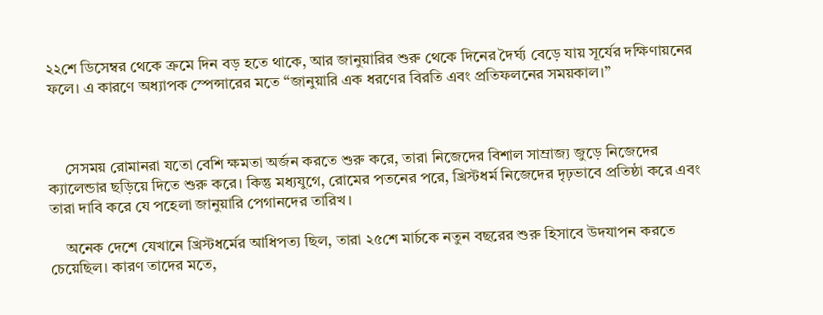২২শে ডিসেম্বর থেকে ক্রমে দিন বড় হতে থাকে, আর জানুয়ারির শুরু থেকে দিনের দৈর্ঘ্য বেড়ে যায় সূর্যের দক্ষিণায়নের ফলে। এ কারণে অধ্যাপক স্পেন্সারের মতে “জানুয়ারি এক ধরণের বিরতি এবং প্রতিফলনের সময়কাল।”



    সেসময় রোমানরা যতো বেশি ক্ষমতা অর্জন করতে শুরু করে, তারা নিজেদের বিশাল সাম্রাজ্য জুড়ে নিজেদের ক্যালেন্ডার ছড়িয়ে দিতে শুরু করে। কিন্তু মধ্যযুগে, রোমের পতনের পরে, খ্রিস্টধর্ম নিজেদের দৃঢ়ভাবে প্রতিষ্ঠা করে এবং তারা দাবি করে যে পহেলা জানুয়ারি পেগানদের তারিখ।

    অনেক দেশে যেখানে খ্রিস্টধর্মের আধিপত্য ছিল, তারা ২৫শে মার্চকে নতুন বছরের শুরু হিসাবে উদযাপন করতে চেয়েছিল। কারণ তাদের মতে,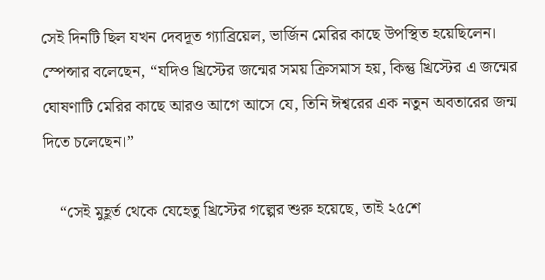সেই দিনটি ছিল যখন দেবদূত গ্যাব্রিয়েল, ভার্জিন মেরির কাছে উপস্থিত হয়েছিলেন। স্পেন্সার বলেছেন, “যদিও খ্রিস্টের জন্মের সময় ক্রিসমাস হয়, কিন্তু খ্রিস্টের এ জন্মের ঘোষণাটি মেরির কাছে আরও আগে আসে যে, তিনি ঈশ্বরের এক নতুন অবতারের জন্ম দিতে চলেছেন।”

    “সেই মুহূর্ত থেকে যেহেতু খ্রিস্টের গল্পের শুরু হয়েছে, তাই ২৫শে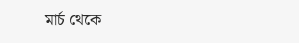মার্চ থেকে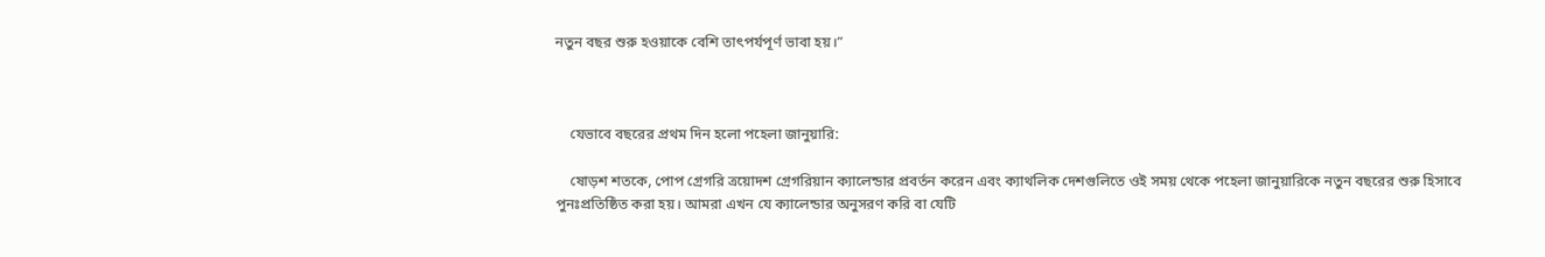নতুন বছর শুরু হওয়াকে বেশি তাৎপর্যপূর্ণ ভাবা হয়।”



    যেভাবে বছরের প্রথম দিন হলো পহেলা জানুয়ারি:

    ষোড়শ শতকে, পোপ গ্রেগরি ত্রয়োদশ গ্রেগরিয়ান ক্যালেন্ডার প্রবর্তন করেন এবং ক্যাথলিক দেশগুলিতে ওই সময় থেকে পহেলা জানুয়ারিকে নতুন বছরের শুরু হিসাবে পুনঃপ্রতিষ্ঠিত করা হয়। আমরা এখন যে ক্যালেন্ডার অনুসরণ করি বা যেটি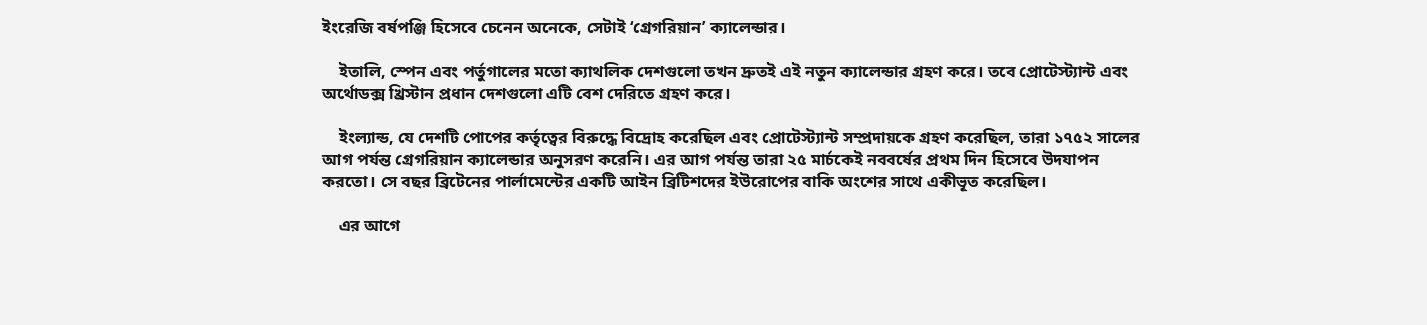ইংরেজি বর্ষপঞ্জি হিসেবে চেনেন অনেকে, সেটাই ‘গ্রেগরিয়ান’ ক্যালেন্ডার।

    ইতালি, স্পেন এবং পর্তুগালের মতো ক্যাথলিক দেশগুলো তখন দ্রুতই এই নতুন ক্যালেন্ডার গ্রহণ করে। তবে প্রোটেস্ট্যান্ট এবং অর্থোডক্স খ্রিস্টান প্রধান দেশগুলো এটি বেশ দেরিতে গ্রহণ করে।

    ইংল্যান্ড, যে দেশটি পোপের কর্তৃত্বের বিরুদ্ধে বিদ্রোহ করেছিল এবং প্রোটেস্ট্যান্ট সম্প্রদায়কে গ্রহণ করেছিল, তারা ১৭৫২ সালের আগ পর্যন্ত গ্রেগরিয়ান ক্যালেন্ডার অনুসরণ করেনি। এর আগ পর্যন্ত তারা ২৫ মার্চকেই নববর্ষের প্রথম দিন হিসেবে উদযাপন করতো। সে বছর ব্রিটেনের পার্লামেন্টের একটি আইন ব্রিটিশদের ইউরোপের বাকি অংশের সাথে একীভূত করেছিল।

    এর আগে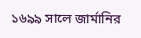১৬৯৯ সালে জার্মানির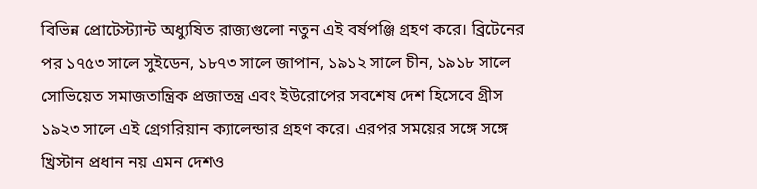বিভিন্ন প্রোটেস্ট্যান্ট অধ্যুষিত রাজ্যগুলো নতুন এই বর্ষপঞ্জি গ্রহণ করে। ব্রিটেনের পর ১৭৫৩ সালে সুইডেন, ১৮৭৩ সালে জাপান, ১৯১২ সালে চীন, ১৯১৮ সালে সোভিয়েত সমাজতান্ত্রিক প্রজাতন্ত্র এবং ইউরোপের সবশেষ দেশ হিসেবে গ্রীস ১৯২৩ সালে এই গ্রেগরিয়ান ক্যালেন্ডার গ্রহণ করে। এরপর সময়ের সঙ্গে সঙ্গে খ্রিস্টান প্রধান নয় এমন দেশও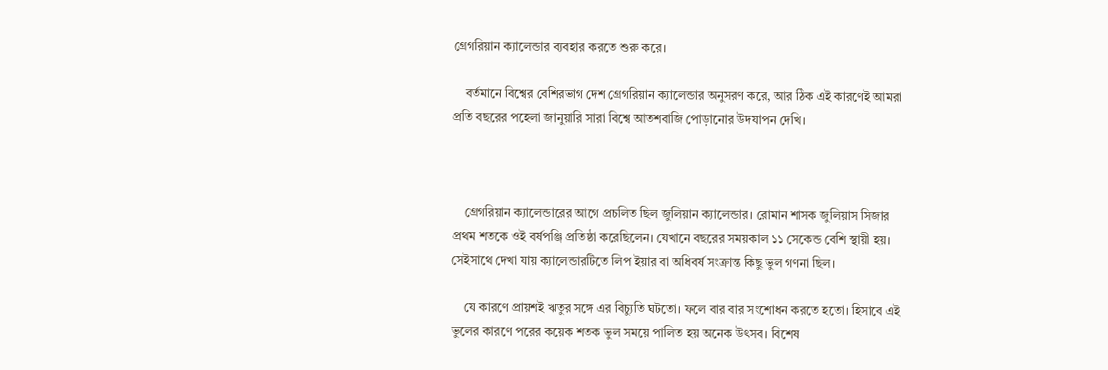গ্রেগরিয়ান ক্যালেন্ডার ব্যবহার করতে শুরু করে।

    বর্তমানে বিশ্বের বেশিরভাগ দেশ গ্রেগরিয়ান ক্যালেন্ডার অনুসরণ করে, আর ঠিক এই কারণেই আমরা প্রতি বছরের পহেলা জানুয়ারি সারা বিশ্বে আতশবাজি পোড়ানোর উদযাপন দেখি।



    গ্রেগরিয়ান ক্যালেন্ডারের আগে প্রচলিত ছিল জুলিয়ান ক্যালেন্ডার। রোমান শাসক জুলিয়াস সিজার প্রথম শতকে ওই বর্ষপঞ্জি প্রতিষ্ঠা করেছিলেন। যেখানে বছরের সময়কাল ১১ সেকেন্ড বেশি স্থায়ী হয়। সেইসাথে দেখা যায় ক্যালেন্ডারটিতে লিপ ইয়ার বা অধিবর্ষ সংক্রান্ত কিছু ভুল গণনা ছিল।

    যে কারণে প্রায়শই ঋতুর সঙ্গে এর বিচ্যুতি ঘটতো। ফলে বার বার সংশোধন করতে হতো। হিসাবে এই ভুলের কারণে পরের কয়েক শতক ভুল সময়ে পালিত হয় অনেক উৎসব। বিশেষ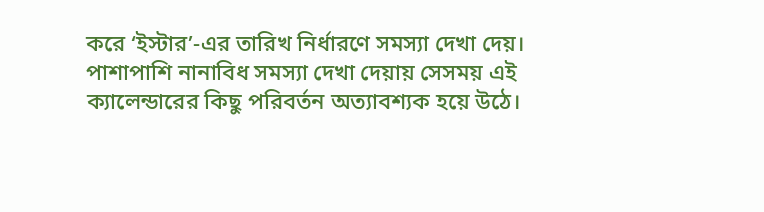করে ‘ইস্টার’-এর তারিখ নির্ধারণে সমস্যা দেখা দেয়। পাশাপাশি নানাবিধ সমস্যা দেখা দেয়ায় সেসময় এই ক্যালেন্ডারের কিছু পরিবর্তন অত্যাবশ্যক হয়ে উঠে।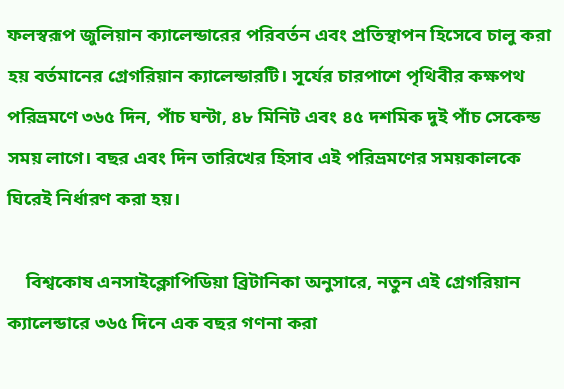ফলস্বরূপ জুলিয়ান ক্যালেন্ডারের পরিবর্তন এবং প্রতিস্থাপন হিসেবে চালু করা হয় বর্তমানের গ্রেগরিয়ান ক্যালেন্ডারটি। সূর্যের চারপাশে পৃথিবীর কক্ষপথ পরিভ্রমণে ৩৬৫ দিন, পাঁচ ঘন্টা, ৪৮ মিনিট এবং ৪৫ দশমিক দুই পাঁচ সেকেন্ড সময় লাগে। বছর এবং দিন তারিখের হিসাব এই পরিভ্রমণের সময়কালকে ঘিরেই নির্ধারণ করা হয়।

    বিশ্বকোষ এনসাইক্লোপিডিয়া ব্রিটানিকা অনুসারে, নতুন এই গ্রেগরিয়ান ক্যালেন্ডারে ৩৬৫ দিনে এক বছর গণনা করা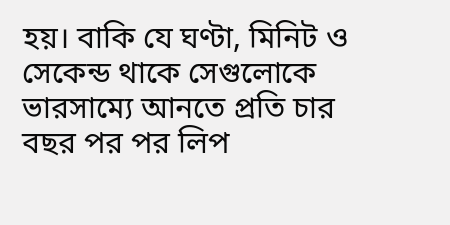হয়। বাকি যে ঘণ্টা, মিনিট ও সেকেন্ড থাকে সেগুলোকে ভারসাম্যে আনতে প্রতি চার বছর পর পর লিপ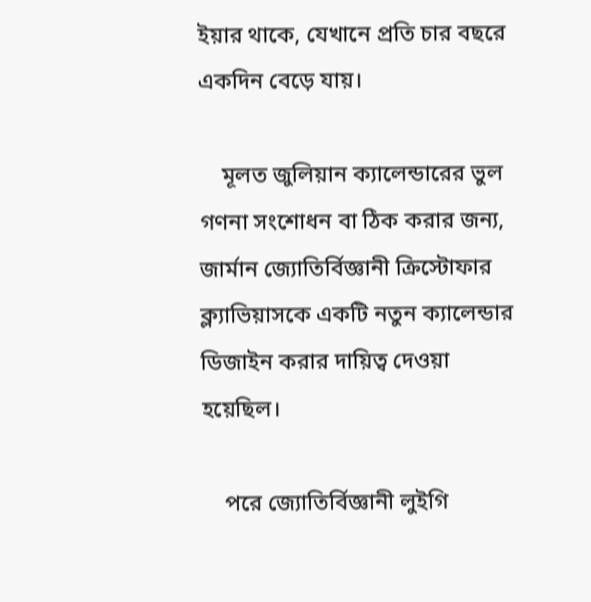ইয়ার থাকে, যেখানে প্রতি চার বছরে একদিন বেড়ে যায়।

    মূলত জুলিয়ান ক্যালেন্ডারের ভুল গণনা সংশোধন বা ঠিক করার জন্য, জার্মান জ্যোতির্বিজ্ঞানী ক্রিস্টোফার ক্ল্যাভিয়াসকে একটি নতুন ক্যালেন্ডার ডিজাইন করার দায়িত্ব দেওয়া হয়েছিল।

    পরে জ্যোতির্বিজ্ঞানী লুইগি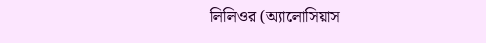লিলিওর (অ্যালোসিয়াস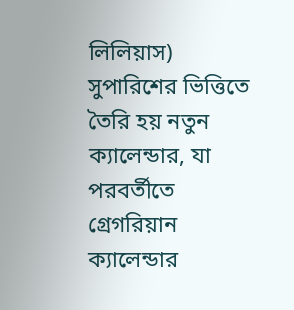লিলিয়াস) সুপারিশের ভিত্তিতে তৈরি হয় নতুন ক্যালেন্ডার, যা পরবর্তীতে গ্রেগরিয়ান ক্যালেন্ডার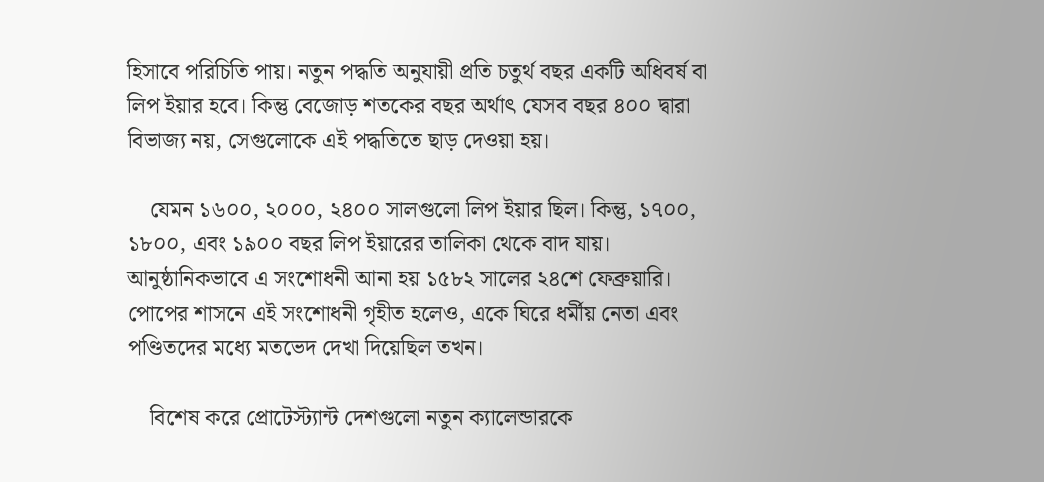হিসাবে পরিচিতি পায়। নতুন পদ্ধতি অনুযায়ী প্রতি চতুর্থ বছর একটি অধিবর্ষ বা লিপ ইয়ার হবে। কিন্তু বেজোড় শতকের বছর অর্থাৎ যেসব বছর ৪০০ দ্বারা বিভাজ্য নয়, সেগুলোকে এই পদ্ধতিতে ছাড় দেওয়া হয়।

    যেমন ১৬০০, ২০০০, ২৪০০ সালগুলো লিপ ইয়ার ছিল। কিন্তু, ১৭০০, ১৮০০, এবং ১৯০০ বছর লিপ ইয়ারের তালিকা থেকে বাদ যায়। আনুষ্ঠানিকভাবে এ সংশোধনী আনা হয় ১৫৮২ সালের ২৪শে ফেব্রুয়ারি। পোপের শাসনে এই সংশোধনী গৃহীত হলেও, একে ঘিরে ধর্মীয় নেতা এবং পণ্ডিতদের মধ্যে মতভেদ দেখা দিয়েছিল তখন।

    বিশেষ করে প্রোটেস্ট্যান্ট দেশগুলো নতুন ক্যালেন্ডারকে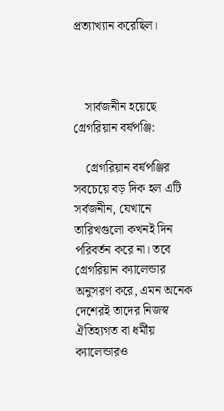প্রত্যাখ্যান করেছিল।



    সার্বজনীন হয়েছে গ্রেগরিয়ান বর্ষপঞ্জি:

    গ্রেগরিয়ান বর্ষপঞ্জির সবচেয়ে বড় দিক হল এটি সর্বজনীন, যেখানে তারিখগুলো কখনই দিন পরিবর্তন করে না। তবে গ্রেগরিয়ান ক্যালেন্ডার অনুসরণ করে, এমন অনেক দেশেরই তাদের নিজস্ব ঐতিহ্যগত বা ধর্মীয় ক্যালেন্ডারও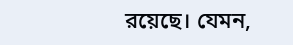রয়েছে। যেমন,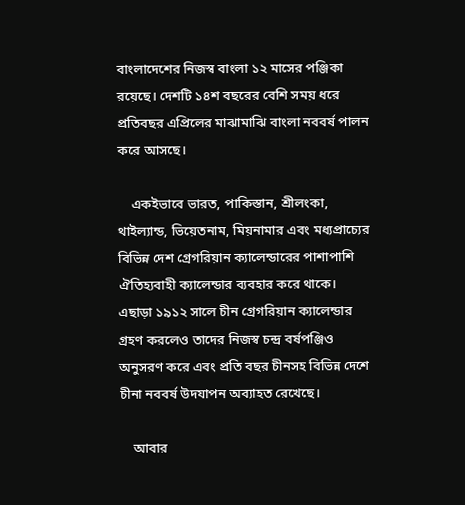বাংলাদেশের নিজস্ব বাংলা ১২ মাসের পঞ্জিকা রয়েছে। দেশটি ১৪শ বছরের বেশি সময় ধরে প্রতিবছর এপ্রিলের মাঝামাঝি বাংলা নববর্ষ পালন করে আসছে।

    একইভাবে ভারত, পাকিস্তান, শ্রীলংকা, থাইল্যান্ড, ভিয়েতনাম, মিয়নামার এবং মধ্যপ্রাচ্যের বিভিন্ন দেশ গ্রেগরিয়ান ক্যালেন্ডারের পাশাপাশি ঐতিহ্যবাহী ক্যালেন্ডার ব্যবহার করে থাকে। এছাড়া ১৯১২ সালে চীন গ্রেগরিয়ান ক্যালেন্ডার গ্রহণ করলেও তাদের নিজস্ব চন্দ্র বর্ষপঞ্জিও অনুসরণ করে এবং প্রতি বছর চীনসহ বিভিন্ন দেশে চীনা নববর্ষ উদযাপন অব্যাহত রেখেছে।

    আবার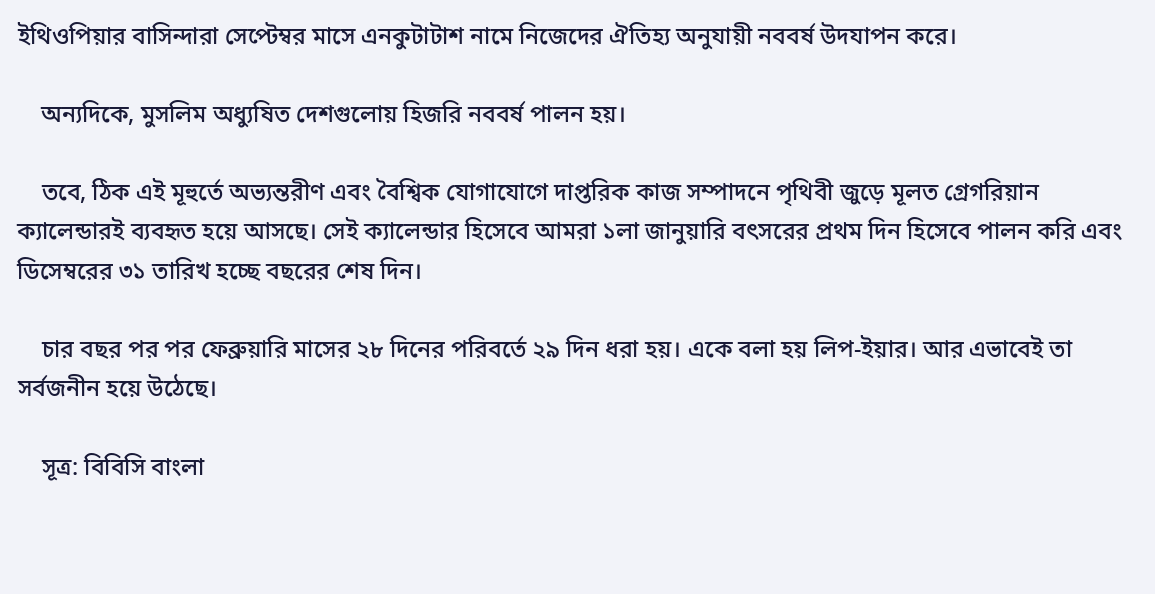ইথিওপিয়ার বাসিন্দারা সেপ্টেম্বর মাসে এনকুটাটাশ নামে নিজেদের ঐতিহ্য অনুযায়ী নববর্ষ উদযাপন করে।

    অন্যদিকে, মুসলিম অধ্যুষিত দেশগুলোয় হিজরি নববর্ষ পালন হয়।

    তবে, ঠিক এই মূহুর্তে অভ্যন্তরীণ এবং বৈশ্বিক যোগাযোগে দাপ্তরিক কাজ সম্পাদনে পৃথিবী জুড়ে মূলত গ্রেগরিয়ান ক্যালেন্ডারই ব্যবহৃত হয়ে আসছে। সেই ক্যালেন্ডার হিসেবে আমরা ১লা জানুয়ারি বৎসরের প্রথম দিন হিসেবে পালন করি এবং ডিসেম্বরের ৩১ তারিখ হচ্ছে বছরের শেষ দিন।

    চার বছর পর পর ফেব্রুয়ারি মাসের ২৮ দিনের পরিবর্তে ২৯ দিন ধরা হয়। একে বলা হয় লিপ-ইয়ার। আর এভাবেই তা সর্বজনীন হয়ে উঠেছে।

    সূত্র: বিবিসি বাংলা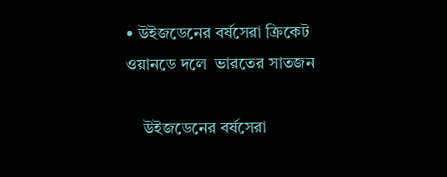• উইজডেনের বর্ষসেরা ক্রিকেট ওয়ানডে দলে  ভারতের সাতজন

    উইজডেনের বর্ষসেরা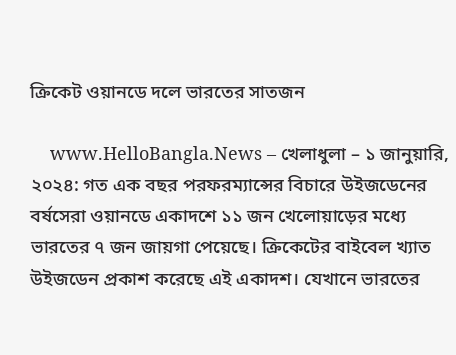ক্রিকেট ওয়ানডে দলে ভারতের সাতজন

    www.HelloBangla.News – খেলাধুলা – ১ জানুয়ারি, ২০২৪: গত এক বছর পরফরম্যান্সের বিচারে উইজডেনের বর্ষসেরা ওয়ানডে একাদশে ১১ জন খেলোয়াড়ের মধ্যে ভারতের ৭ জন জায়গা পেয়েছে। ক্রিকেটের বাইবেল খ্যাত উইজডেন প্রকাশ করেছে এই একাদশ। যেখানে ভারতের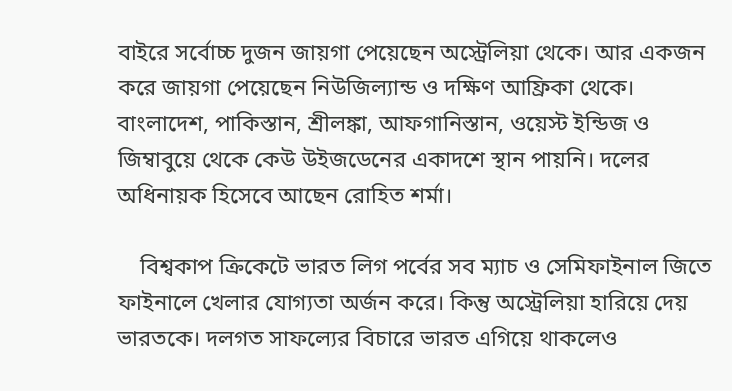বাইরে সর্বোচ্চ দুজন জায়গা পেয়েছেন অস্ট্রেলিয়া থেকে। আর একজন করে জায়গা পেয়েছেন নিউজিল্যান্ড ও দক্ষিণ আফ্রিকা থেকে। বাংলাদেশ, পাকিস্তান, শ্রীলঙ্কা, আফগানিস্তান, ওয়েস্ট ইন্ডিজ ও জিম্বাবুয়ে থেকে কেউ উইজডেনের একাদশে স্থান পায়নি। দলের অধিনায়ক হিসেবে আছেন রোহিত শর্মা।

    বিশ্বকাপ ক্রিকেটে ভারত লিগ পর্বের সব ম্যাচ ও সেমিফাইনাল জিতে ফাইনালে খেলার যোগ্যতা অর্জন করে। কিন্তু অস্ট্রেলিয়া হারিয়ে দেয় ভারতকে। দলগত সাফল্যের বিচারে ভারত এগিয়ে থাকলেও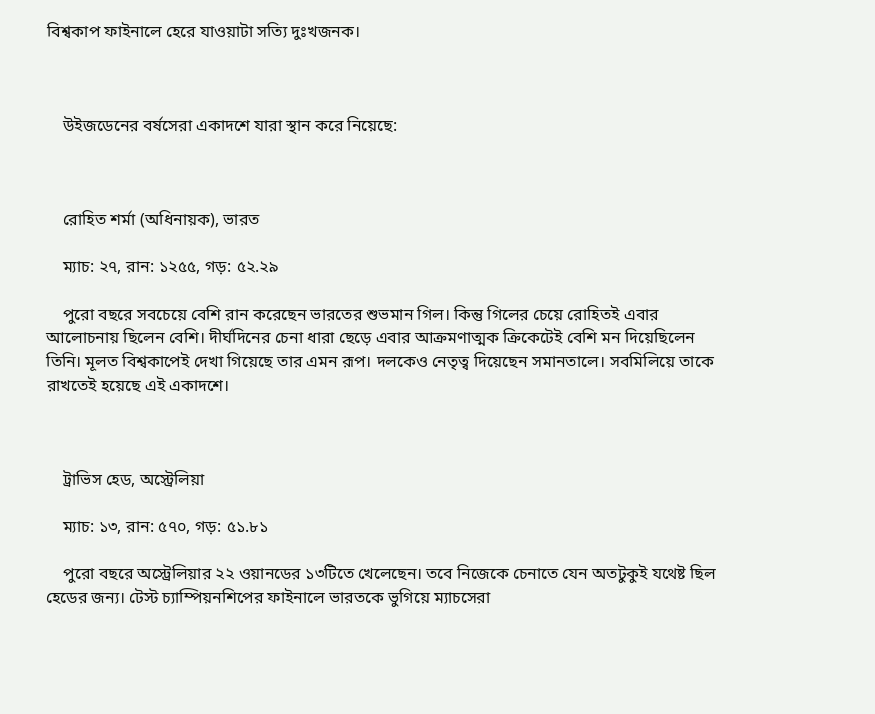বিশ্বকাপ ফাইনালে হেরে যাওয়াটা সত্যি দুঃখজনক।



    উইজডেনের বর্ষসেরা একাদশে যারা স্থান করে নিয়েছে:



    রোহিত শর্মা (অধিনায়ক), ভারত

    ম্যাচ: ২৭, রান: ১২৫৫, গড়: ৫২.২৯

    পুরো বছরে সবচেয়ে বেশি রান করেছেন ভারতের শুভমান গিল। কিন্তু গিলের চেয়ে রোহিতই এবার আলোচনায় ছিলেন বেশি। দীর্ঘদিনের চেনা ধারা ছেড়ে এবার আক্রমণাত্মক ক্রিকেটেই বেশি মন দিয়েছিলেন তিনি। মূলত বিশ্বকাপেই দেখা গিয়েছে তার এমন রূপ। দলকেও নেতৃত্ব দিয়েছেন সমানতালে। সবমিলিয়ে তাকে রাখতেই হয়েছে এই একাদশে।



    ট্রাভিস হেড, অস্ট্রেলিয়া

    ম্যাচ: ১৩, রান: ৫৭০, গড়: ৫১.৮১

    পুরো বছরে অস্ট্রেলিয়ার ২২ ওয়ানডের ১৩টিতে খেলেছেন। তবে নিজেকে চেনাতে যেন অতটুকুই যথেষ্ট ছিল হেডের জন্য। টেস্ট চ্যাম্পিয়নশিপের ফাইনালে ভারতকে ভুগিয়ে ম্যাচসেরা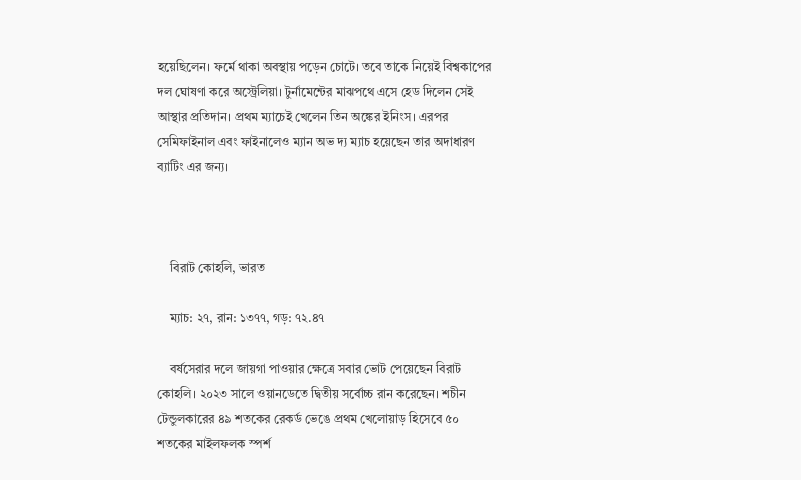হয়েছিলেন। ফর্মে থাকা অবস্থায় পড়েন চোটে। তবে তাকে নিয়েই বিশ্বকাপের দল ঘোষণা করে অস্ট্রেলিয়া। টুর্নামেন্টের মাঝপথে এসে হেড দিলেন সেই আস্থার প্রতিদান। প্রথম ম্যাচেই খেলেন তিন অঙ্কের ইনিংস। এরপর সেমিফাইনাল এবং ফাইনালেও ম্যান অভ দ্য ম্যাচ হয়েছেন তার অদাধারণ ব্যাটিং এর জন্য।



    বিরাট কোহলি, ভারত

    ম্যাচ: ২৭, রান: ১৩৭৭, গড়: ৭২.৪৭

    বর্ষসেরার দলে জায়গা পাওয়ার ক্ষেত্রে সবার ভোট পেয়েছেন বিরাট কোহলি। ২০২৩ সালে ওয়ানডেতে দ্বিতীয় সর্বোচ্চ রান করেছেন। শচীন টেন্ডুলকারের ৪৯ শতকের রেকর্ড ভেঙে প্রথম খেলোয়াড় হিসেবে ৫০ শতকের মাইলফলক স্পর্শ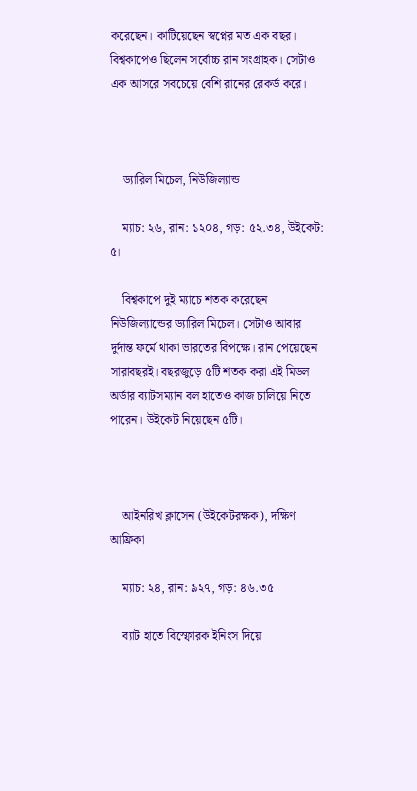করেছেন। কাটিয়েছেন স্বপ্নের মত এক বছর। বিশ্বকাপেও ছিলেন সর্বোচ্চ রান সংগ্রাহক। সেটাও এক আসরে সবচেয়ে বেশি রানের রেকর্ড করে।



    ড্যারিল মিচেল, নিউজিল্যান্ড

    ম্যাচ: ২৬, রান: ১২০৪, গড়: ৫২.৩৪, উইকেট: ৫।

    বিশ্বকাপে দুই ম্যাচে শতক করেছেন নিউজিল্যান্ডের ড্যারিল মিচেল। সেটাও আবার দুর্দান্ত ফর্মে থাকা ভারতের বিপক্ষে। রান পেয়েছেন সারাবছরই। বছরজুড়ে ৫টি শতক করা এই মিডল অর্ডার ব্যাটসম্যান বল হাতেও কাজ চালিয়ে নিতে পারেন। উইকেট নিয়েছেন ৫টি।



    আইনরিখ ক্লাসেন (উইকেটরক্ষক), দক্ষিণ আফ্রিকা

    ম্যাচ: ২৪, রান: ৯২৭, গড়: ৪৬.৩৫

    ব্যাট হাতে বিস্ফোরক ইনিংস দিয়ে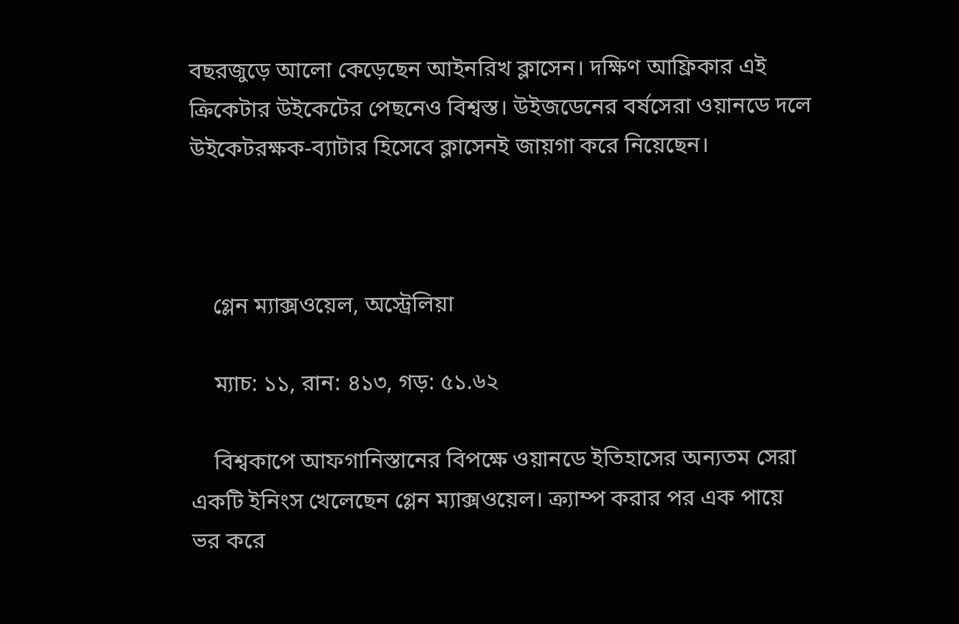বছরজুড়ে আলো কেড়েছেন আইনরিখ ক্লাসেন। দক্ষিণ আফ্রিকার এই ক্রিকেটার উইকেটের পেছনেও বিশ্বস্ত। উইজডেনের বর্ষসেরা ওয়ানডে দলে উইকেটরক্ষক-ব্যাটার হিসেবে ক্লাসেনই জায়গা করে নিয়েছেন।



    গ্লেন ম্যাক্সওয়েল, অস্ট্রেলিয়া

    ম্যাচ: ১১, রান: ৪১৩, গড়: ৫১.৬২

    বিশ্বকাপে আফগানিস্তানের বিপক্ষে ওয়ানডে ইতিহাসের অন্যতম সেরা একটি ইনিংস খেলেছেন গ্লেন ম্যাক্সওয়েল। ক্র্যাম্প করার পর এক পায়ে ভর করে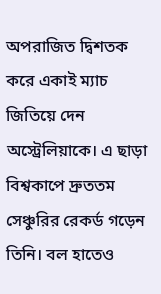অপরাজিত দ্বিশতক করে একাই ম্যাচ জিতিয়ে দেন অস্ট্রেলিয়াকে। এ ছাড়া বিশ্বকাপে দ্রুততম সেঞ্চুরির রেকর্ড গড়েন তিনি। বল হাতেও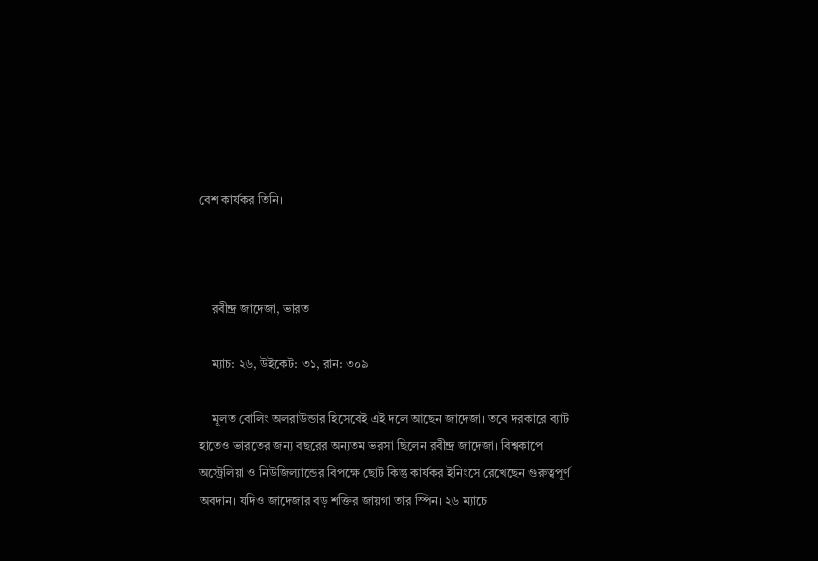বেশ কার্যকর তিনি।



    রবীন্দ্র জাদেজা, ভারত

    ম্যাচ: ২৬, উইকেট: ৩১, রান: ৩০৯

    মূলত বোলিং অলরাউন্ডার হিসেবেই এই দলে আছেন জাদেজা। তবে দরকারে ব্যাট হাতেও ভারতের জন্য বছরের অন্যতম ভরসা ছিলেন রবীন্দ্র জাদেজা। বিশ্বকাপে অস্ট্রেলিয়া ও নিউজিল্যান্ডের বিপক্ষে ছোট কিন্তু কার্যকর ইনিংসে রেখেছেন গুরুত্বপূর্ণ অবদান। যদিও জাদেজার বড় শক্তির জায়গা তার স্পিন। ২৬ ম্যাচে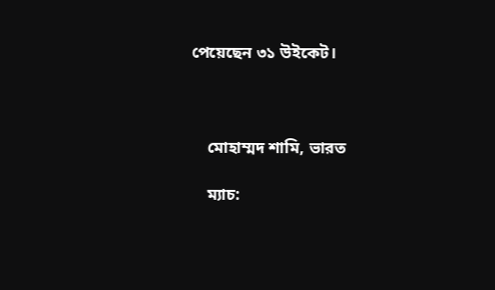পেয়েছেন ৩১ উইকেট।



    মোহাম্মদ শামি, ভারত

    ম্যাচ: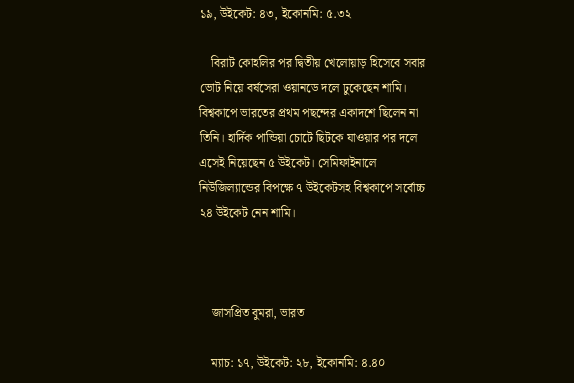১৯, উইকেট: ৪৩, ইকোনমি: ৫.৩২

    বিরাট কোহলির পর দ্বিতীয় খেলোয়াড় হিসেবে সবার ভোট নিয়ে বর্ষসেরা ওয়ানডে দলে ঢুকেছেন শামি। বিশ্বকাপে ভারতের প্রথম পছন্দের একাদশে ছিলেন না তিনি। হার্দিক পান্ডিয়া চোটে ছিটকে যাওয়ার পর দলে এসেই নিয়েছেন ৫ উইকেট। সেমিফাইনালে নিউজিল্যান্ডের বিপক্ষে ৭ উইকেটসহ বিশ্বকাপে সর্বোচ্চ ২৪ উইকেট নেন শামি।



    জাসপ্রিত বুমরা, ভারত

    ম্যাচ: ১৭, উইকেট: ২৮, ইকোনমি: ৪.৪০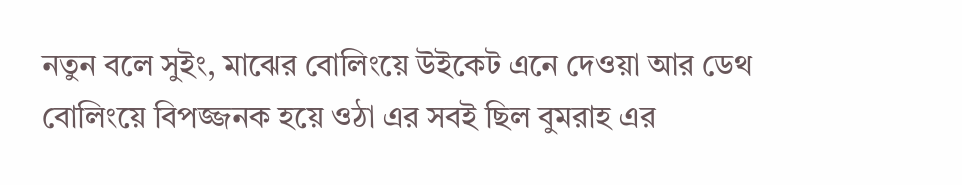নতুন বলে সুইং, মাঝের বোলিংয়ে উইকেট এনে দেওয়া আর ডেথ বোলিংয়ে বিপজ্জনক হয়ে ওঠা এর সবই ছিল বুমরাহ এর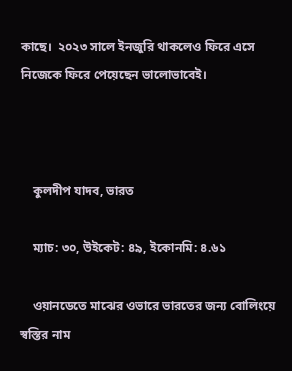কাছে।  ২০২৩ সালে ইনজুরি থাকলেও ফিরে এসে নিজেকে ফিরে পেয়েছেন ভালোভাবেই।



    কুলদীপ যাদব, ভারত

    ম্যাচ: ৩০, উইকেট: ৪৯, ইকোনমি: ৪.৬১

    ওয়ানডেতে মাঝের ওভারে ভারতের জন্য বোলিংয়ে স্বস্তির নাম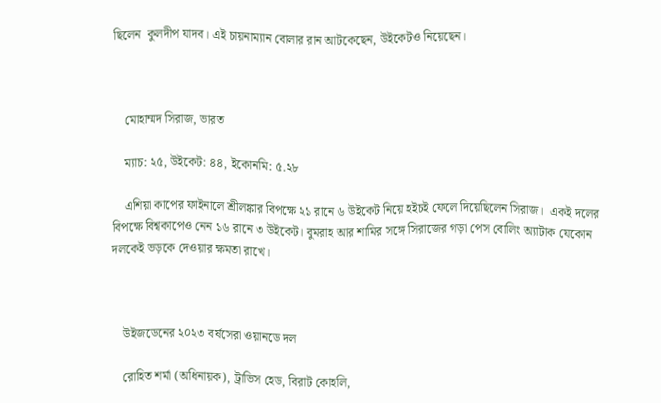ছিলেন  কুলদীপ যাদব। এই চায়নাম্যান বোলার রান আটকেছেন, উইকেটও নিয়েছেন।



    মোহাম্মদ সিরাজ, ভারত

    ম্যাচ: ২৫, উইকেট: ৪৪, ইকোনমি: ৫.২৮

    এশিয়া কাপের ফাইনালে শ্রীলঙ্কার বিপক্ষে ২১ রানে ৬ উইকেট নিয়ে হইচই ফেলে দিয়েছিলেন সিরাজ।  একই দলের বিপক্ষে বিশ্বকাপেও নেন ১৬ রানে ৩ উইকেট। বুমরাহ আর শামির সঙ্গে সিরাজের গড়া পেস বোলিং অ্যাটাক যেকোন দলকেই ভড়কে দেওয়ার ক্ষমতা রাখে।



    উইজডেনের ২০২৩ বর্ষসেরা ওয়ানডে দল

    রোহিত শর্মা (অধিনায়ক), ট্রাভিস হেড, বিরাট কোহলি,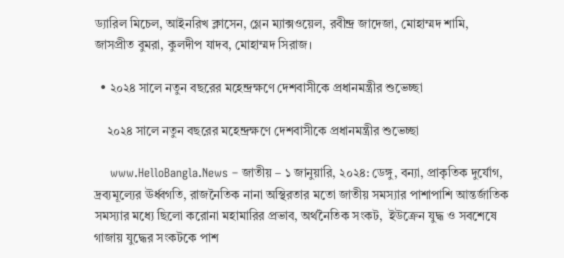ড্যারিল মিচেল, আইনরিখ ক্লাসেন, গ্লেন ম্যাক্সওয়েল, রবীন্দ্র জাদেজা, মোহাম্মদ শামি, জাসপ্রীত বুমরা, কুলদীপ যাদব, মোহাম্মদ সিরাজ।

  • ২০২৪ সালে নতুন বছরের মহেন্দ্রক্ষণে দেশবাসীকে প্রধানমন্ত্রীর শুভেচ্ছা

    ২০২৪ সালে নতুন বছরের মহেন্দ্রক্ষণে দেশবাসীকে প্রধানমন্ত্রীর শুভেচ্ছা

    www.HelloBangla.News – জাতীয় – ১ জানুয়ারি, ২০২৪: ডেঙ্গু, বন্যা, প্রাকৃতিক দুর্যোগ, দ্রব্যমূল্যের ঊর্ধ্বগতি, রাজনৈতিক নানা অস্থিরতার মতো জাতীয় সমস্যার পাশাপাশি আন্তর্জাতিক সমস্যার মধ্যে ছিলো করোনা মহামারির প্রভাব, অর্থনৈতিক সংকট,  ইউক্রেন যুদ্ধ ও সবশেষে গাজায় যুদ্ধের সংকটকে পাশ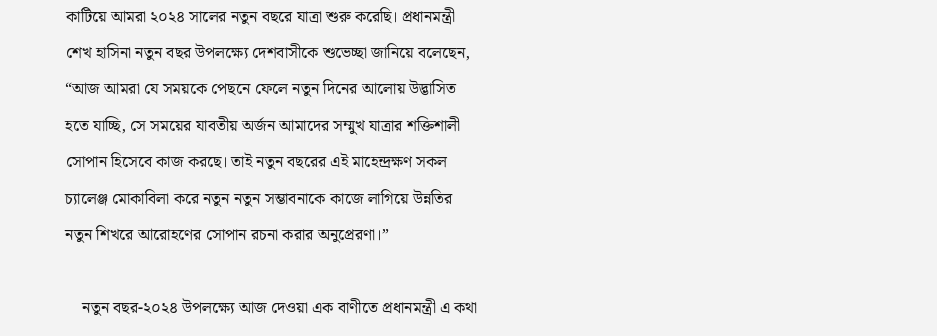কাটিয়ে আমরা ২০২৪ সালের নতুন বছরে যাত্রা শুরু করেছি। প্রধানমন্ত্রী শেখ হাসিনা নতুন বছর উপলক্ষ্যে দেশবাসীকে শুভেচ্ছা জানিয়ে বলেছেন, “আজ আমরা যে সময়কে পেছনে ফেলে নতুন দিনের আলোয় উদ্ভাসিত হতে যাচ্ছি, সে সময়ের যাবতীয় অর্জন আমাদের সম্মুখ যাত্রার শক্তিশালী সোপান হিসেবে কাজ করছে। তাই নতুন বছরের এই মাহেন্দ্রক্ষণ সকল চ্যালেঞ্জ মোকাবিলা করে নতুন নতুন সম্ভাবনাকে কাজে লাগিয়ে উন্নতির নতুন শিখরে আরোহণের সোপান রচনা করার অনুপ্রেরণা।”

    নতুন বছর-২০২৪ উপলক্ষ্যে আজ দেওয়া এক বাণীতে প্রধানমন্ত্রী এ কথা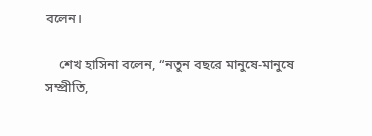বলেন।

    শেখ হাসিনা বলেন, “নতুন বছরে মানুষে-মানুষে সম্প্রীতি,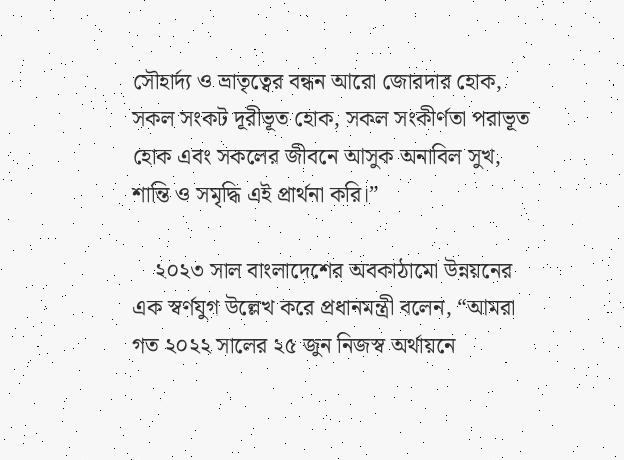সৌহার্দ্য ও ভ্রাতৃত্বের বন্ধন আরো জোরদার হোক, সকল সংকট দূরীভূত হোক, সকল সংকীর্ণতা পরাভূত হোক এবং সকলের জীবনে আসুক অনাবিল সুখ, শান্তি ও সমৃদ্ধি এই প্রার্থনা করি।”

    ২০২৩ সাল বাংলাদেশের অবকাঠামো উন্নয়নের এক স্বর্ণযুগ উল্লেখ করে প্রধানমন্ত্রী বলেন, “আমরা গত ২০২২ সালের ২৫ জুন নিজস্ব অর্থায়নে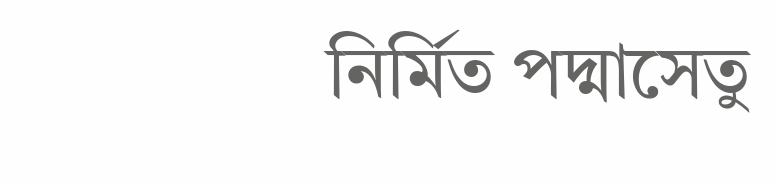নির্মিত পদ্মাসেতু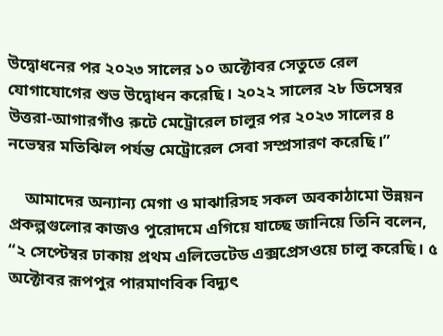উদ্বোধনের পর ২০২৩ সালের ১০ অক্টোবর সেতুতে রেল যোগাযোগের শুভ উদ্বোধন করেছি। ২০২২ সালের ২৮ ডিসেম্বর উত্তরা-আগারগাঁও রুটে মেট্রোরেল চালুর পর ২০২৩ সালের ৪ নভেম্বর মতিঝিল পর্যন্ত মেট্রোরেল সেবা সম্প্রসারণ করেছি।”

    আমাদের অন্যান্য মেগা ও মাঝারিসহ সকল অবকাঠামো উন্নয়ন প্রকল্পগুলোর কাজও পুরোদমে এগিয়ে যাচ্ছে জানিয়ে তিনি বলেন, “২ সেপ্টেম্বর ঢাকায় প্রথম এলিভেটেড এক্সপ্রেসওয়ে চালু করেছি। ৫ অক্টোবর রূপপুর পারমাণবিক বিদ্যুৎ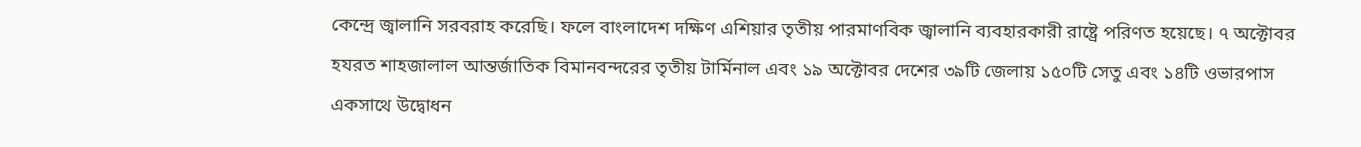কেন্দ্রে জ্বালানি সরবরাহ করেছি। ফলে বাংলাদেশ দক্ষিণ এশিয়ার তৃতীয় পারমাণবিক জ্বালানি ব্যবহারকারী রাষ্ট্রে পরিণত হয়েছে। ৭ অক্টোবর হযরত শাহজালাল আন্তর্জাতিক বিমানবন্দরের তৃতীয় টার্মিনাল এবং ১৯ অক্টোবর দেশের ৩৯টি জেলায় ১৫০টি সেতু এবং ১৪টি ওভারপাস একসাথে উদ্বোধন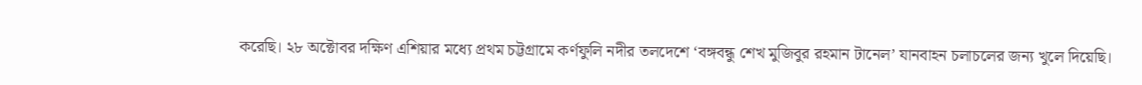করেছি। ২৮ অক্টোবর দক্ষিণ এশিয়ার মধ্যে প্রথম চট্টগ্রামে কর্ণফুলি নদীর তলদেশে ‘বঙ্গবন্ধু শেখ মুজিবুর রহমান টানেল’ যানবাহন চলাচলের জন্য খুলে দিয়েছি।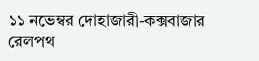১১ নভেম্বর দোহাজারী-কক্সবাজার রেলপথ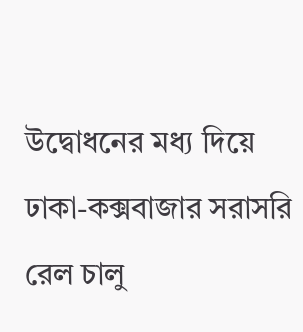উদ্বোধনের মধ্য দিয়ে ঢাকা-কক্সবাজার সরাসরি রেল চালু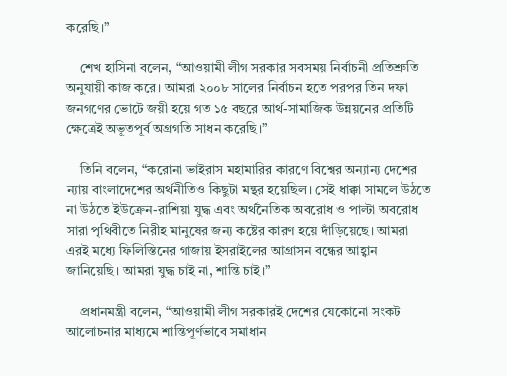করেছি।”

    শেখ হাসিনা বলেন, “আওয়ামী লীগ সরকার সবসময় নির্বাচনী প্রতিশ্রুতি অনুযায়ী কাজ করে। আমরা ২০০৮ সালের নির্বাচন হতে পরপর তিন দফা জনগণের ভোটে জয়ী হয়ে গত ১৫ বছরে আর্থ-সামাজিক উন্নয়নের প্রতিটি ক্ষেত্রেই অভূতপূর্ব অগ্রগতি সাধন করেছি।”

    তিনি বলেন, “করোনা ভাইরাস মহামারির কারণে বিশ্বের অন্যান্য দেশের ন্যায় বাংলাদেশের অর্থনীতিও কিছুটা মন্থর হয়েছিল। সেই ধাক্কা সামলে উঠতে না উঠতে ইউক্রেন-রাশিয়া যুদ্ধ এবং অর্থনৈতিক অবরোধ ও পাল্টা অবরোধ সারা পৃথিবীতে নিরীহ মানুষের জন্য কষ্টের কারণ হয়ে দাঁড়িয়েছে। আমরা এরই মধ্যে ফিলিস্তিনের গাজায় ইসরাইলের আগ্রাসন বন্ধের আহ্বান জানিয়েছি। আমরা যুদ্ধ চাই না, শান্তি চাই।”

    প্রধানমন্ত্রী বলেন, “আওয়ামী লীগ সরকারই দেশের যেকোনো সংকট আলোচনার মাধ্যমে শান্তিপূর্ণভাবে সমাধান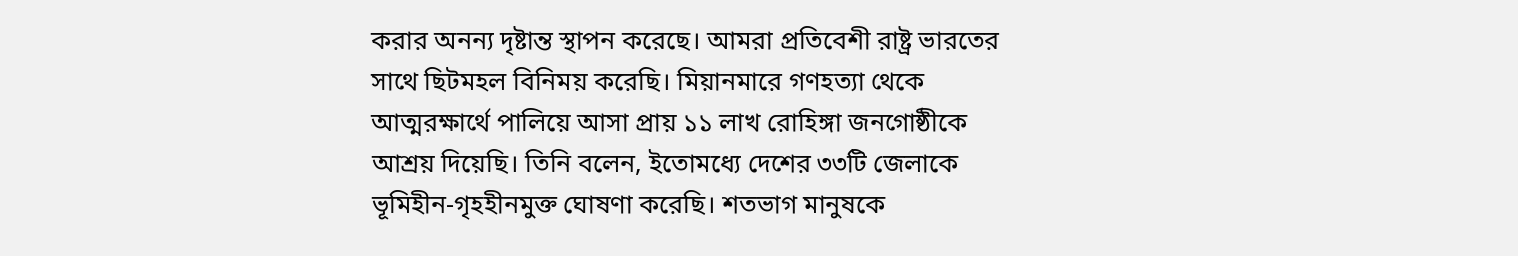করার অনন্য দৃষ্টান্ত স্থাপন করেছে। আমরা প্রতিবেশী রাষ্ট্র ভারতের সাথে ছিটমহল বিনিময় করেছি। মিয়ানমারে গণহত্যা থেকে আত্মরক্ষার্থে পালিয়ে আসা প্রায় ১১ লাখ রোহিঙ্গা জনগোষ্ঠীকে আশ্রয় দিয়েছি। তিনি বলেন, ইতোমধ্যে দেশের ৩৩টি জেলাকে ভূমিহীন-গৃহহীনমুক্ত ঘোষণা করেছি। শতভাগ মানুষকে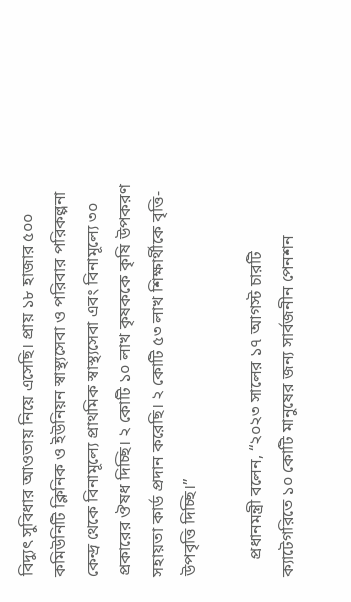বিদ্যুৎ সুবিধার আওতায় নিয়ে এসেছি। প্রায় ১৮ হাজার ৫০০ কমিউনিটি ক্লিনিক ও ইউনিয়ন স্বাস্থ্যসেবা ও পরিবার পরিকল্পনা কেন্দ্র থেকে বিনামূল্যে প্রাথমিক স্বাস্থ্যসেবা এবং বিনামূল্যে ৩০ প্রকারের ঔষধ দিচ্ছি। ২ কোটি ১০ লাখ কৃষককে কৃষি উপকরণ সহায়তা কার্ড প্রদান করেছি। ২ কোটি ৫৩ লাখ শিক্ষার্থীকে বৃত্তি-উপবৃত্তি দিচ্ছি।”

    প্রধানমন্ত্রী বলেন, “২০২৩ সালের ১৭ আগস্ট চারটি ক্যাটেগরিতে ১০ কোটি মানুষের জন্য সার্বজনীন পেনশন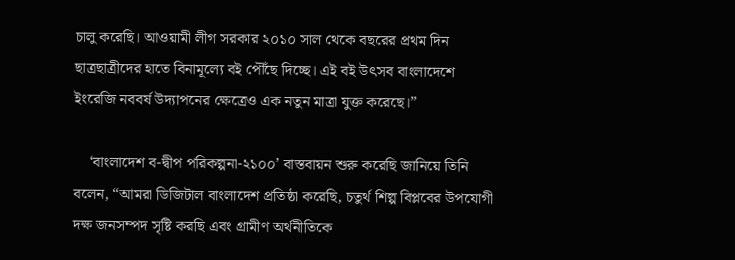চালু করেছি। আওয়ামী লীগ সরকার ২০১০ সাল থেকে বছরের প্রথম দিন ছাত্রছাত্রীদের হাতে বিনামূল্যে বই পৌঁছে দিচ্ছে। এই বই উৎসব বাংলাদেশে ইংরেজি নববর্ষ উদ্যাপনের ক্ষেত্রেও এক নতুন মাত্রা যুক্ত করেছে।”

    ‘বাংলাদেশ ব-দ্বীপ পরিকল্পনা-২১০০’ বাস্তবায়ন শুরু করেছি জানিয়ে তিনি বলেন, “আমরা ডিজিটাল বাংলাদেশ প্রতিষ্ঠা করেছি, চতুর্থ শিল্প বিপ্লবের উপযোগী দক্ষ জনসম্পদ সৃষ্টি করছি এবং গ্রামীণ অর্থনীতিকে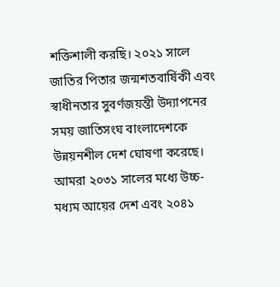শক্তিশালী করছি। ২০২১ সালে জাতির পিতার জন্মশতবার্ষিকী এবং স্বাধীনতার সুবর্ণজয়ন্তী উদ্যাপনের সময় জাতিসংঘ বাংলাদেশকে উন্নয়নশীল দেশ ঘোষণা করেছে। আমরা ২০৩১ সালের মধ্যে উচ্চ-মধ্যম আয়ের দেশ এবং ২০৪১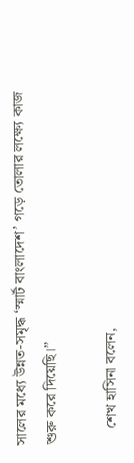সালের মধ্যে উন্নত-সমৃদ্ধ ‘স্মার্ট বাংলাদেশ’ গড়ে তোলার লক্ষ্যে কাজ শুরু করে দিয়েছি।”

    শেখ হাসিনা বলেন,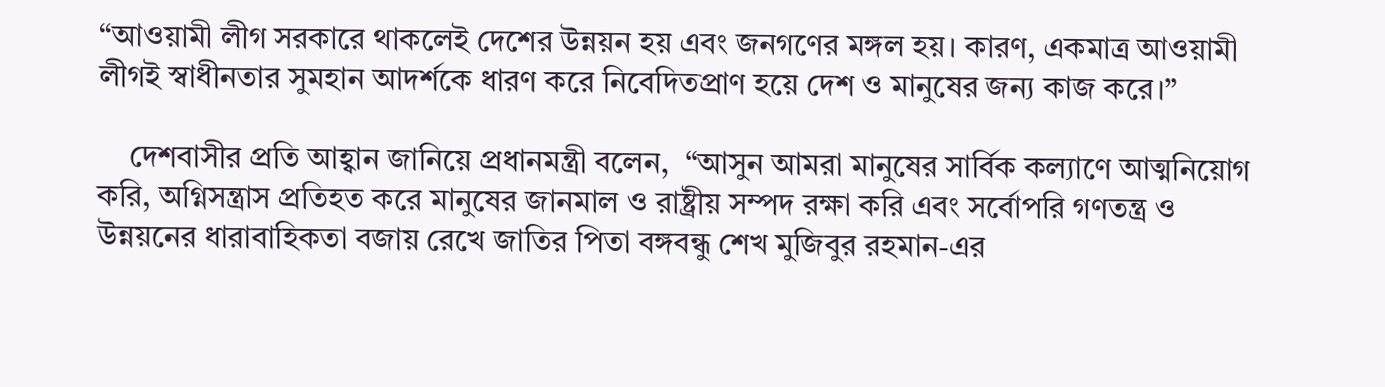“আওয়ামী লীগ সরকারে থাকলেই দেশের উন্নয়ন হয় এবং জনগণের মঙ্গল হয়। কারণ, একমাত্র আওয়ামী লীগই স্বাধীনতার সুমহান আদর্শকে ধারণ করে নিবেদিতপ্রাণ হয়ে দেশ ও মানুষের জন্য কাজ করে।”

    দেশবাসীর প্রতি আহ্বান জানিয়ে প্রধানমন্ত্রী বলেন,  “আসুন আমরা মানুষের সার্বিক কল্যাণে আত্মনিয়োগ করি, অগ্নিসন্ত্রাস প্রতিহত করে মানুষের জানমাল ও রাষ্ট্রীয় সম্পদ রক্ষা করি এবং সর্বোপরি গণতন্ত্র ও উন্নয়নের ধারাবাহিকতা বজায় রেখে জাতির পিতা বঙ্গবন্ধু শেখ মুজিবুর রহমান-এর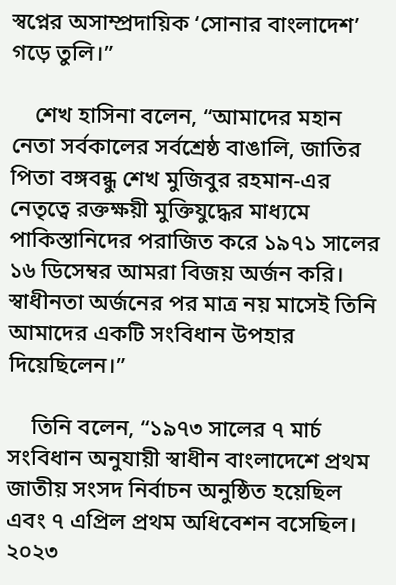স্বপ্নের অসাম্প্রদায়িক ‘সোনার বাংলাদেশ’ গড়ে তুলি।”

    শেখ হাসিনা বলেন, “আমাদের মহান নেতা সর্বকালের সর্বশ্রেষ্ঠ বাঙালি, জাতির পিতা বঙ্গবন্ধু শেখ মুজিবুর রহমান-এর নেতৃত্বে রক্তক্ষয়ী মুক্তিযুদ্ধের মাধ্যমে পাকিস্তানিদের পরাজিত করে ১৯৭১ সালের ১৬ ডিসেম্বর আমরা বিজয় অর্জন করি। স্বাধীনতা অর্জনের পর মাত্র নয় মাসেই তিনি আমাদের একটি সংবিধান উপহার দিয়েছিলেন।”

    তিনি বলেন, “১৯৭৩ সালের ৭ মার্চ সংবিধান অনুযায়ী স্বাধীন বাংলাদেশে প্রথম জাতীয় সংসদ নির্বাচন অনুষ্ঠিত হয়েছিল এবং ৭ এপ্রিল প্রথম অধিবেশন বসেছিল। ২০২৩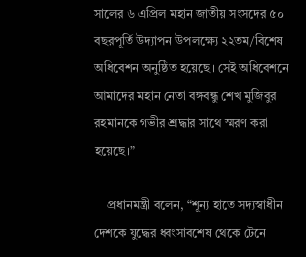সালের ৬ এপ্রিল মহান জাতীয় সংসদের ৫০ বছরপূর্তি উদ্যাপন উপলক্ষ্যে ২২তম/বিশেষ অধিবেশন অনুষ্ঠিত হয়েছে। সেই অধিবেশনে আমাদের মহান নেতা বঙ্গবন্ধু শেখ মুজিবুর রহমানকে গভীর শ্রদ্ধার সাথে স্মরণ করা হয়েছে।”

    প্রধানমন্ত্রী বলেন, “শূন্য হাতে সদ্যস্বাধীন দেশকে যুদ্ধের ধ্বংসাবশেষ থেকে টেনে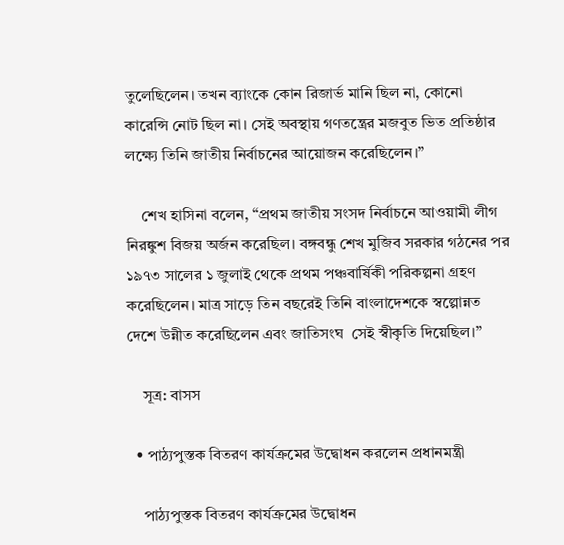তুলেছিলেন। তখন ব্যাংকে কোন রিজার্ভ মানি ছিল না, কোনো কারেন্সি নোট ছিল না। সেই অবস্থায় গণতন্ত্রের মজবুত ভিত প্রতিষ্ঠার লক্ষ্যে তিনি জাতীয় নির্বাচনের আয়োজন করেছিলেন।”

    শেখ হাসিনা বলেন, “প্রথম জাতীয় সংসদ নির্বাচনে আওয়ামী লীগ নিরঙ্কুশ বিজয় অর্জন করেছিল। বঙ্গবন্ধু শেখ মুজিব সরকার গঠনের পর ১৯৭৩ সালের ১ জুলাই থেকে প্রথম পঞ্চবার্ষিকী পরিকল্পনা গ্রহণ করেছিলেন। মাত্র সাড়ে তিন বছরেই তিনি বাংলাদেশকে স্বল্পোন্নত দেশে উন্নীত করেছিলেন এবং জাতিসংঘ  সেই স্বীকৃতি দিয়েছিল।”

    সূত্র: বাসস

  • পাঠ্যপুস্তক বিতরণ কার্যক্রমের উদ্বোধন করলেন প্রধানমন্ত্রী

    পাঠ্যপুস্তক বিতরণ কার্যক্রমের উদ্বোধন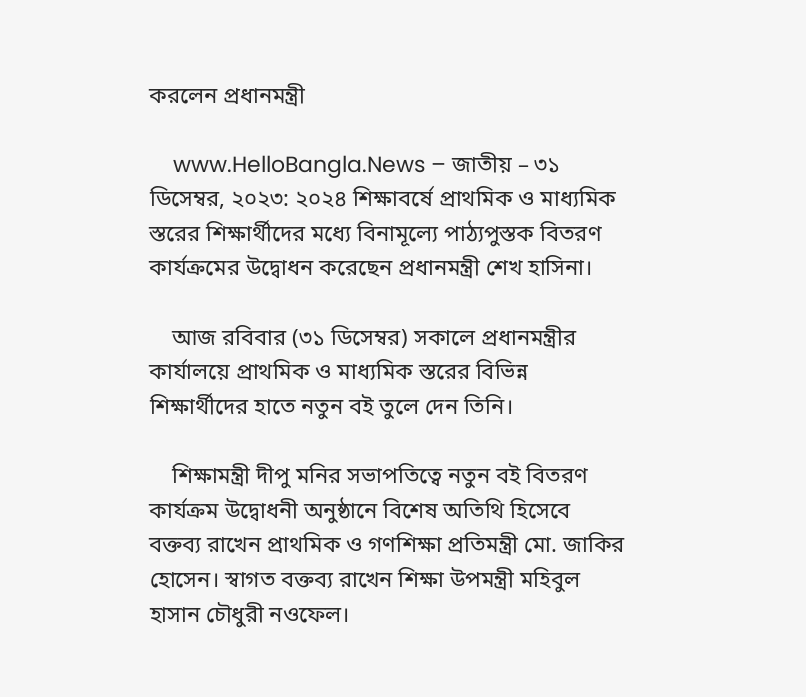করলেন প্রধানমন্ত্রী

    www.HelloBangla.News – জাতীয় – ৩১ ডিসেম্বর, ২০২৩: ২০২৪ শিক্ষাবর্ষে প্রাথমিক ও মাধ্যমিক স্তরের শিক্ষার্থীদের মধ্যে বিনামূল্যে পাঠ্যপুস্তক বিতরণ কার্যক্রমের উদ্বোধন করেছেন প্রধানমন্ত্রী শেখ হাসিনা।

    আজ রবিবার (৩১ ডিসেম্বর) সকালে প্রধানমন্ত্রীর কার্যালয়ে প্রাথমিক ও মাধ্যমিক স্তরের বিভিন্ন শিক্ষার্থীদের হাতে নতুন বই তুলে দেন তিনি।

    শিক্ষামন্ত্রী দীপু মনির সভাপতিত্বে নতুন বই বিতরণ কার্যক্রম উদ্বোধনী অনুষ্ঠানে বিশেষ অতিথি হিসেবে বক্তব্য রাখেন প্রাথমিক ও গণশিক্ষা প্রতিমন্ত্রী মো. জাকির হোসেন। স্বাগত বক্তব্য রাখেন শিক্ষা উপমন্ত্রী মহিবুল হাসান চৌধুরী নওফেল।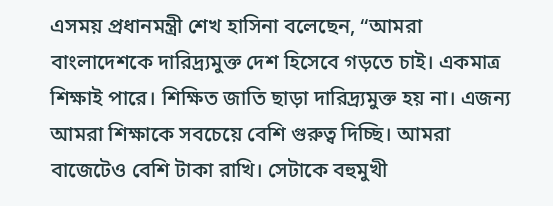এসময় প্রধানমন্ত্রী শেখ হাসিনা বলেছেন, “আমরা বাংলাদেশকে দারিদ্র্যমুক্ত দেশ হিসেবে গড়তে চাই। একমাত্র শিক্ষাই পারে। শিক্ষিত জাতি ছাড়া দারিদ্র্যমুক্ত হয় না। এজন্য আমরা শিক্ষাকে সবচেয়ে বেশি গুরুত্ব দিচ্ছি। আমরা বাজেটেও বেশি টাকা রাখি। সেটাকে বহুমুখী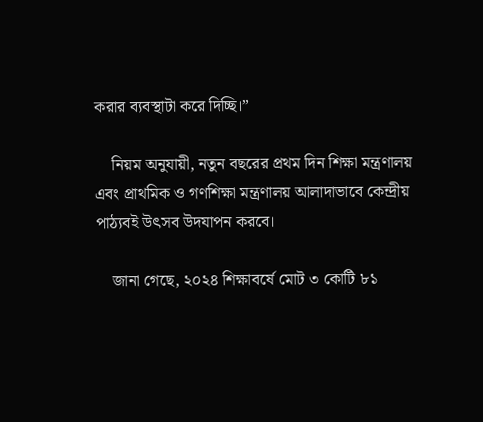করার ব্যবস্থাটা করে দিচ্ছি।”

    নিয়ম অনুযায়ী, নতুন বছরের প্রথম দিন শিক্ষা মন্ত্রণালয় এবং প্রাথমিক ও গণশিক্ষা মন্ত্রণালয় আলাদাভাবে কেন্দ্রীয় পাঠ্যবই উৎসব উদযাপন করবে।

    জানা গেছে, ২০২৪ শিক্ষাবর্ষে মোট ৩ কোটি ৮১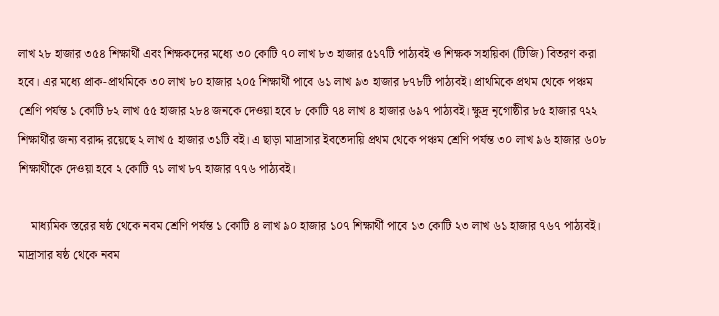লাখ ২৮ হাজার ৩৫৪ শিক্ষার্থী এবং শিক্ষকদের মধ্যে ৩০ কোটি ৭০ লাখ ৮৩ হাজার ৫১৭টি পাঠ্যবই ও শিক্ষক সহায়িকা (টিজি) বিতরণ করা হবে। এর মধ্যে প্রাক-প্রাথমিকে ৩০ লাখ ৮০ হাজার ২০৫ শিক্ষার্থী পাবে ৬১ লাখ ৯৩ হাজার ৮৭৮টি পাঠ্যবই। প্রাথমিকে প্রথম থেকে পঞ্চম শ্রেণি পর্যন্ত ১ কোটি ৮২ লাখ ৫৫ হাজার ২৮৪ জনকে দেওয়া হবে ৮ কোটি ৭৪ লাখ ৪ হাজার ৬৯৭ পাঠ্যবই। ক্ষুদ্র নৃগোষ্ঠীর ৮৫ হাজার ৭২২ শিক্ষার্থীর জন্য বরাদ্দ রয়েছে ২ লাখ ৫ হাজার ৩১টি বই। এ ছাড়া মাদ্রাসার ইবতেদায়ি প্রথম থেকে পঞ্চম শ্রেণি পর্যন্ত ৩০ লাখ ৯৬ হাজার ৬০৮ শিক্ষার্থীকে দেওয়া হবে ২ কোটি ৭১ লাখ ৮৭ হাজার ৭৭৬ পাঠ্যবই।

    মাধ্যমিক স্তরের ষষ্ঠ থেকে নবম শ্রেণি পর্যন্ত ১ কোটি ৪ লাখ ৯০ হাজার ১০৭ শিক্ষার্থী পাবে ১৩ কোটি ২৩ লাখ ৬১ হাজার ৭৬৭ পাঠ্যবই। মাদ্রাসার ষষ্ঠ থেকে নবম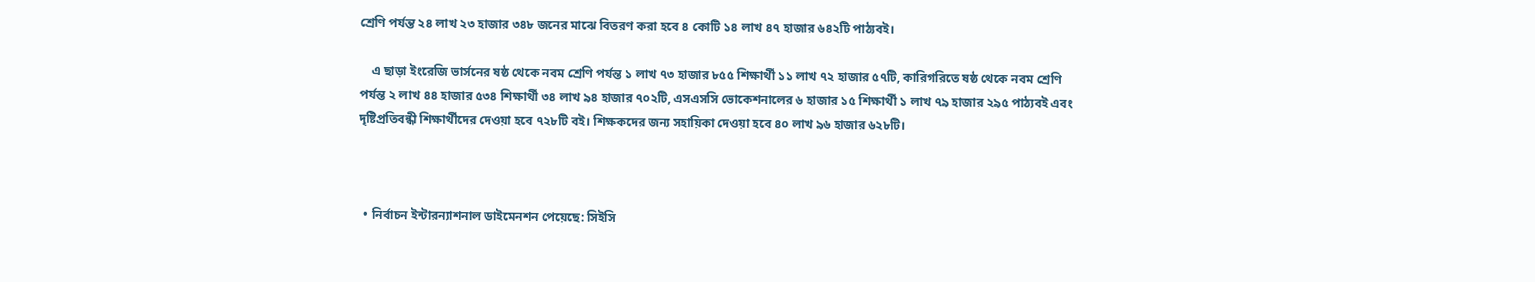শ্রেণি পর্যন্ত ২৪ লাখ ২৩ হাজার ৩৪৮ জনের মাঝে বিতরণ করা হবে ৪ কোটি ১৪ লাখ ৪৭ হাজার ৬৪২টি পাঠ্যবই।

    এ ছাড়া ইংরেজি ভার্সনের ষষ্ঠ থেকে নবম শ্রেণি পর্যন্ত ১ লাখ ৭৩ হাজার ৮৫৫ শিক্ষার্থী ১১ লাখ ৭২ হাজার ৫৭টি, কারিগরিতে ষষ্ঠ থেকে নবম শ্রেণি পর্যন্ত ২ লাখ ৪৪ হাজার ৫৩৪ শিক্ষার্থী ৩৪ লাখ ৯৪ হাজার ৭০২টি, এসএসসি ভোকেশনালের ৬ হাজার ১৫ শিক্ষার্থী ১ লাখ ৭৯ হাজার ২৯৫ পাঠ্যবই এবং দৃষ্টিপ্রতিবন্ধী শিক্ষার্থীদের দেওয়া হবে ৭২৮টি বই। শিক্ষকদের জন্য সহায়িকা দেওয়া হবে ৪০ লাখ ৯৬ হাজার ৬২৮টি।



  • নির্বাচন ইন্টারন্যাশনাল ডাইমেনশন পেয়েছে: সিইসি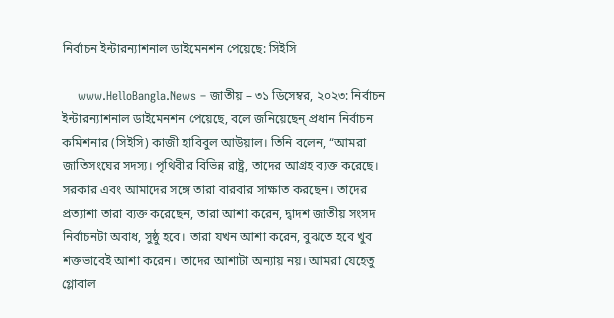নির্বাচন ইন্টারন্যাশনাল ডাইমেনশন পেয়েছে: সিইসি

    www.HelloBangla.News – জাতীয় – ৩১ ডিসেম্বর, ২০২৩: নির্বাচন ইন্টারন্যাশনাল ডাইমেনশন পেয়েছে, বলে জনিয়েছেন্ প্রধান নির্বাচন কমিশনার (সিইসি) কাজী হাবিবুল আউয়াল। তিনি বলেন, “আমরা জাতিসংঘের সদস্য। পৃথিবীর বিভিন্ন রাষ্ট্র, তাদের আগ্রহ ব্যক্ত করেছে। সরকার এবং আমাদের সঙ্গে তারা বারবার সাক্ষাত করছেন। তাদের প্রত্যাশা তারা ব্যক্ত করেছেন, তারা আশা করেন, দ্বাদশ জাতীয় সংসদ নির্বাচনটা অবাধ, সুষ্ঠু হবে। তারা যখন আশা করেন, বুঝতে হবে খুব শক্তভাবেই আশা করেন। তাদের আশাটা অন্যায় নয়। আমরা যেহেতু গ্লোবাল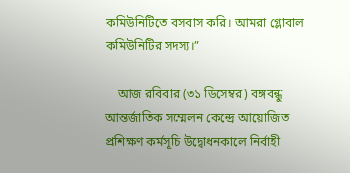কমিউনিটিতে বসবাস করি। আমরা গ্লোবাল কমিউনিটির সদস্য।”

    আজ রবিবার (৩১ ডিসেম্বর) বঙ্গবন্ধু আন্তর্জাতিক সম্মেলন কেন্দ্রে আয়োজিত প্রশিক্ষণ কর্মসূচি উদ্বোধনকালে নির্বাহী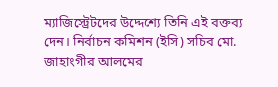ম্যাজিস্ট্রেটদের উদ্দেশ্যে তিনি এই বক্তব্য দেন। নির্বাচন কমিশন (ইসি) সচিব মো. জাহাংগীর আলমের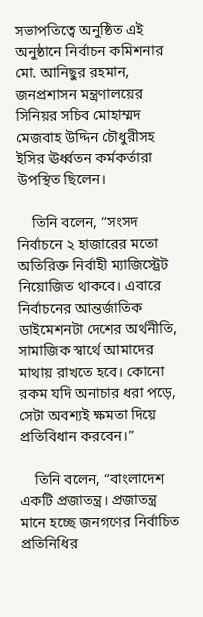সভাপতিত্বে অনুষ্ঠিত এই অনুষ্ঠানে নির্বাচন কমিশনার মো. আনিছুর রহমান, জনপ্রশাসন মন্ত্রণালয়ের সিনিয়র সচিব মোহাম্মদ মেজবাহ উদ্দিন চৌধুরীসহ ইসির ঊর্ধ্বতন কর্মকর্তারা উপস্থিত ছিলেন।

    তিনি বলেন, “সংসদ নির্বাচনে ২ হাজারের মতো অতিরিক্ত নির্বাহী ম্যাজিস্ট্রেট নিয়োজিত থাকবে। এবারে নির্বাচনের আন্তর্জাতিক ডাইমেশনটা দেশের অর্থনীতি, সামাজিক স্বার্থে আমাদের মাথায় রাখতে হবে। কোনো রকম যদি অনাচার ধরা পড়ে, সেটা অবশ্যই ক্ষমতা দিয়ে প্রতিবিধান করবেন।”

    তিনি বলেন, “বাংলাদেশ একটি প্রজাতন্ত্র। প্রজাতন্ত্র মানে হচ্ছে জনগণের নির্বাচিত প্রতিনিধির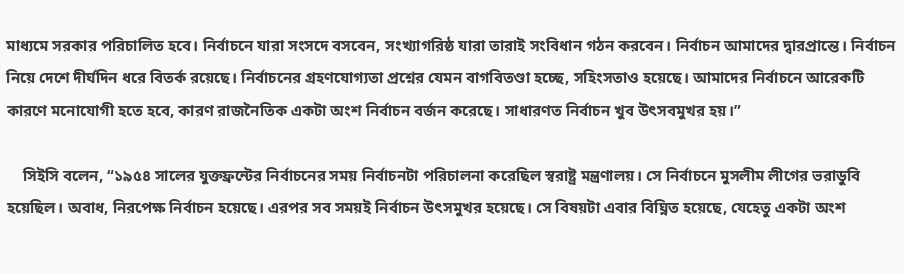মাধ্যমে সরকার পরিচালিত হবে। নির্বাচনে যারা সংসদে বসবেন, সংখ্যাগরিষ্ঠ যারা তারাই সংবিধান গঠন করবেন। নির্বাচন আমাদের দ্বারপ্রান্তে। নির্বাচন নিয়ে দেশে দীর্ঘদিন ধরে বিতর্ক রয়েছে। নির্বাচনের গ্রহণযোগ্যতা প্রশ্নের যেমন বাগবিতণ্ডা হচ্ছে, সহিংসতাও হয়েছে। আমাদের নির্বাচনে আরেকটি কারণে মনোযোগী হতে হবে, কারণ রাজনৈতিক একটা অংশ নির্বাচন বর্জন করেছে। সাধারণত নির্বাচন খুব উৎসবমুখর হয়।”

    সিইসি বলেন, “১৯৫৪ সালের যুক্তফ্রন্টের নির্বাচনের সময় নির্বাচনটা পরিচালনা করেছিল স্বরাষ্ট্র মন্ত্রণালয়। সে নির্বাচনে মুসলীম লীগের ভরাডুবি হয়েছিল। অবাধ, নিরপেক্ষ নির্বাচন হয়েছে। এরপর সব সময়ই নির্বাচন উৎসমুখর হয়েছে। সে বিষয়টা এবার বিঘ্নিত হয়েছে, যেহেতু একটা অংশ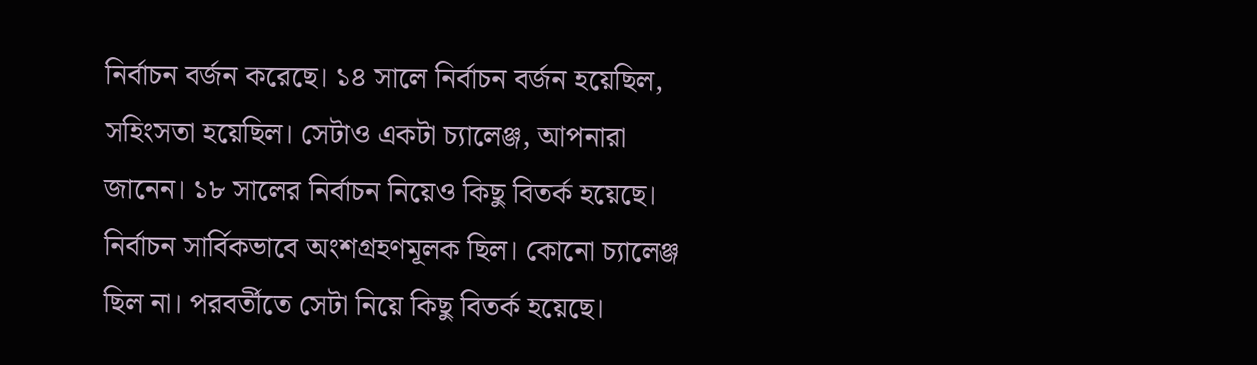নির্বাচন বর্জন করেছে। ১৪ সালে নির্বাচন বর্জন হয়েছিল, সহিংসতা হয়েছিল। সেটাও একটা চ্যালেঞ্জ, আপনারা জানেন। ১৮ সালের নির্বাচন নিয়েও কিছু বিতর্ক হয়েছে। নির্বাচন সার্বিকভাবে অংশগ্রহণমূলক ছিল। কোনো চ্যালেঞ্জ ছিল না। পরবর্তীতে সেটা নিয়ে কিছু বিতর্ক হয়েছে।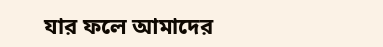যার ফলে আমাদের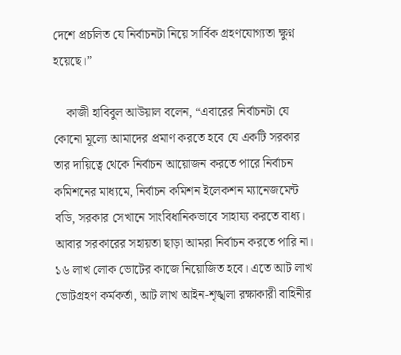দেশে প্রচলিত যে নির্বাচনটা নিয়ে সার্বিক গ্রহণযোগ্যতা ক্ষুণ্ন হয়েছে।”

    কাজী হাবিবুল আউয়াল বলেন, “এবারের নির্বাচনটা যে কোনো মূল্যে আমাদের প্রমাণ করতে হবে যে একটি সরকার তার দায়িত্বে থেকে নির্বাচন আয়োজন করতে পারে নির্বাচন কমিশনের মাধ্যমে, নির্বাচন কমিশন ইলেকশন ম্যানেজমেন্ট বডি, সরকার সেখানে সাংবিধানিকভাবে সাহায্য করতে বাধ্য। আবার সরকারের সহায়তা ছাড়া আমরা নির্বাচন করতে পারি না। ১৬ লাখ লোক ভোটের কাজে নিয়োজিত হবে। এতে আট লাখ ভোটগ্রহণ কর্মকর্তা, আট লাখ আইন-শৃঙ্খলা রক্ষাকারী বাহিনীর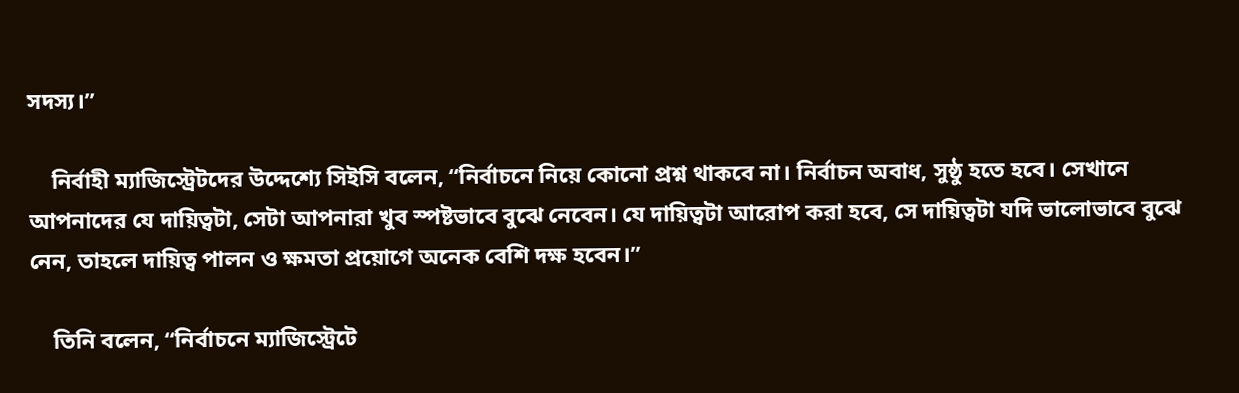সদস্য।”

    নির্বাহী ম্যাজিস্ট্রেটদের উদ্দেশ্যে সিইসি বলেন, “নির্বাচনে নিয়ে কোনো প্রশ্ন থাকবে না। নির্বাচন অবাধ, সুষ্ঠু হতে হবে। সেখানে আপনাদের যে দায়িত্বটা, সেটা আপনারা খুব স্পষ্টভাবে বুঝে নেবেন। যে দায়িত্বটা আরোপ করা হবে, সে দায়িত্বটা যদি ভালোভাবে বুঝে নেন, তাহলে দায়িত্ব পালন ও ক্ষমতা প্রয়োগে অনেক বেশি দক্ষ হবেন।”

    তিনি বলেন, “নির্বাচনে ম্যাজিস্ট্রেটে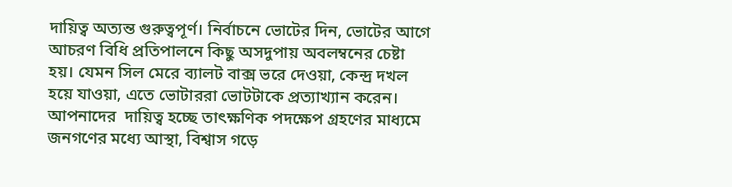দায়িত্ব অত্যন্ত গুরুত্বপূর্ণ। নির্বাচনে ভোটের দিন, ভোটের আগে আচরণ বিধি প্রতিপালনে কিছু অসদুপায় অবলম্বনের চেষ্টা হয়। যেমন সিল মেরে ব্যালট বাক্স ভরে দেওয়া, কেন্দ্র দখল হয়ে যাওয়া, এতে ভোটাররা ভোটটাকে প্রত্যাখ্যান করেন। আপনাদের  দায়িত্ব হচ্ছে তাৎক্ষণিক পদক্ষেপ গ্রহণের মাধ্যমে জনগণের মধ্যে আস্থা, বিশ্বাস গড়ে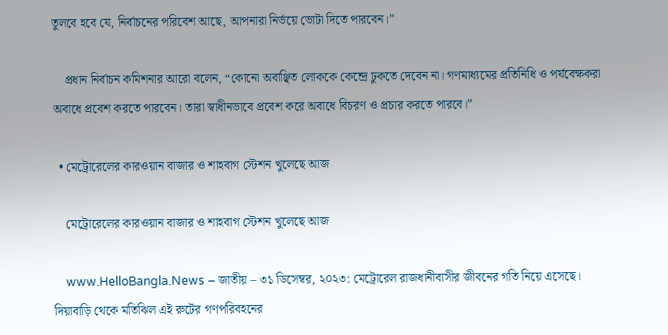তুলবে হবে যে, নির্বাচনের পরিবেশ আছে, আপনারা নির্ভয়ে ভোটা দিতে পারবেন।”

    প্রধান নির্বাচন কমিশনার আরো বলেন, “কোনো অবাঞ্ছিত লোককে কেন্দ্রে ঢুকতে দেবেন না। গণমাধ্যমের প্রতিনিধি ও পর্যবেক্ষকরা অবাধে প্রবেশ করতে পারবেন। তারা স্বাধীনভাবে প্রবেশ করে অবাধে বিচরণ ও প্রচার করতে পারবে।”

  • মেট্রোরেলের কারওয়ান বাজার ও শাহবাগ স্টেশন খুলেছে আজ

    মেট্রোরেলের কারওয়ান বাজার ও শাহবাগ স্টেশন খুলেছে আজ

    www.HelloBangla.News – জাতীয় – ৩১ ডিসেম্বর, ২০২৩: মেট্রোরেল রাজধানীবাসীর জীবনের গতি নিয়ে এসেছে। দিয়াবাড়ি থেকে মতিঝিল এই রুটের গণপরিবহনের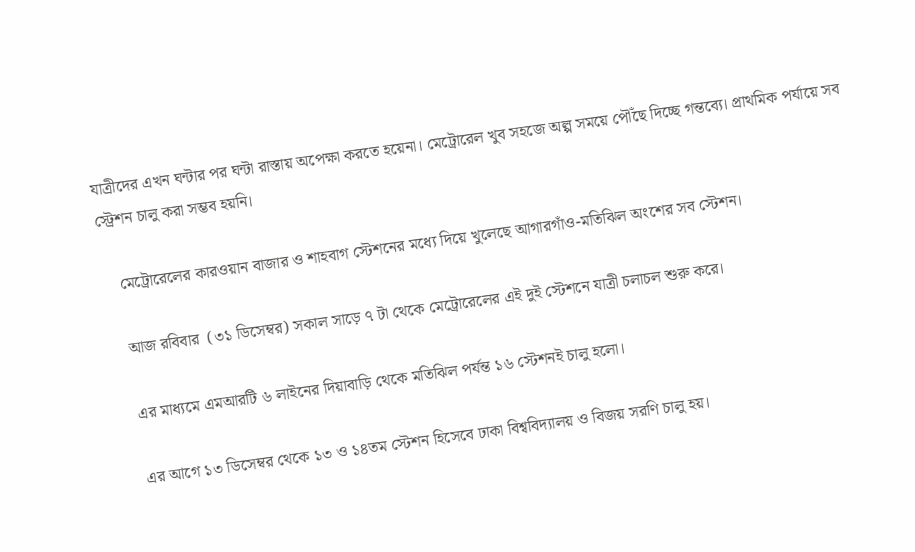যাত্রীদের এখন ঘন্টার পর ঘন্টা রাস্তায় অপেক্ষা করতে হয়েনা। মেট্রোরেল খুব সহজে অল্প সময়ে পৌঁছে দিচ্ছে গন্তব্যে। প্রাথমিক পর্যায়ে সব স্ট্রেশন চালু করা সম্ভব হয়নি।

    মেট্রোরেলের কারওয়ান বাজার ও শাহবাগ স্টেশনের মধ্যে দিয়ে খুলেছে আগারগাঁও-মতিঝিল অংশের সব স্টেশন।

    আজ রবিবার  (৩১ ডিসেম্বর) সকাল সাড়ে ৭ টা থেকে মেট্রোরেলের এই দুই স্টেশনে যাত্রী চলাচল শুরু করে।

    এর মাধ্যমে এমআরটি ৬ লাইনের দিয়াবাড়ি থেকে মতিঝিল পর্যন্ত ১৬ স্টেশনই চালু হলো।

    এর আগে ১৩ ডিসেম্বর থেকে ১৩ ও ১৪তম স্টেশন হিসেবে ঢাকা বিশ্ববিদ্যালয় ও বিজয় সরণি চালু হয়।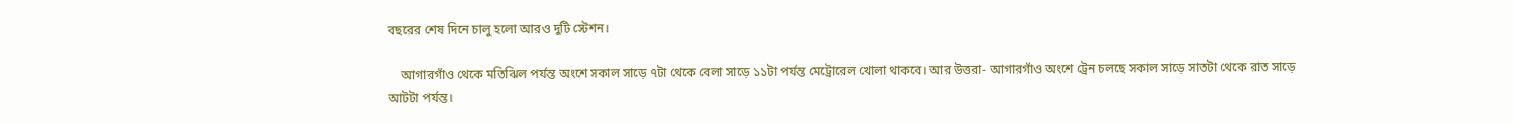বছরের শেষ দিনে চালু হলো আরও দুটি স্টেশন।

    আগারগাঁও থেকে মতিঝিল পর্যন্ত অংশে সকাল সাড়ে ৭টা থেকে বেলা সাড়ে ১১টা পর্যন্ত মেট্রোরেল খোলা থাকবে। আর উত্তরা- আগারগাঁও অংশে ট্রেন চলছে সকাল সাড়ে সাতটা থেকে রাত সাড়ে আটটা পর্যন্ত।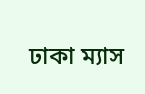ঢাকা ম্যাস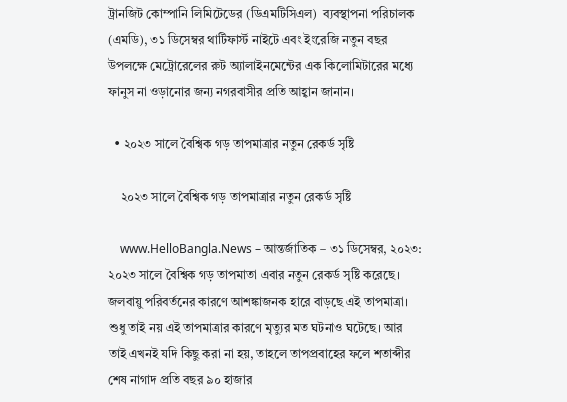ট্রানজিট কোম্পানি লিমিটেডের (ডিএমটিসিএল)  ব্যবস্থাপনা পরিচালক (এমডি), ৩১ ডিসেম্বর থার্টিফার্স্ট নাইটে এবং ইংরেজি নতুন বছর উপলক্ষে মেট্রোরেলের রুট অ্যালাইনমেন্টের এক কিলোমিটারের মধ্যে ফানুস না ওড়ানোর জন্য নগরবাসীর প্রতি আহ্বান জানান।

  • ২০২৩ সালে বৈশ্বিক গড় তাপমাত্রার নতুন রেকর্ড সৃষ্টি

    ২০২৩ সালে বৈশ্বিক গড় তাপমাত্রার নতুন রেকর্ড সৃষ্টি

    www.HelloBangla.News – আন্তর্জাতিক – ৩১ ডিসেম্বর, ২০২৩: ২০২৩ সালে বৈশ্বিক গড় তাপমাতা এবার নতুন রেকর্ড সৃষ্টি করেছে। জলবায়ু পরিবর্তনের কারণে আশঙ্কাজনক হারে বাড়ছে এই তাপমাত্রা। শুধু তাই নয় এই তাপমাত্রার কারণে মৃত্যুর মত ঘটনাও ঘটেছে। আর তাই এখনই যদি কিছু করা না হয়, তাহলে তাপপ্রবাহের ফলে শতাব্দীর শেষ নাগাদ প্রতি বছর ৯০ হাজার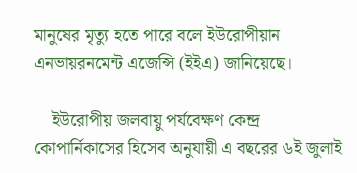মানুষের মৃত্যু হতে পারে বলে ইউরোপীয়ান এনভায়রনমেন্ট এজেন্সি (ইইএ) জানিয়েছে।

    ইউরোপীয় জলবায়ু পর্যবেক্ষণ কেন্দ্র কোপার্নিকাসের হিসেব অনুযায়ী এ বছরের ৬ই জুলাই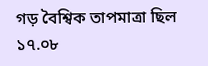গড় বৈশ্বিক তাপমাত্রা ছিল ১৭.০৮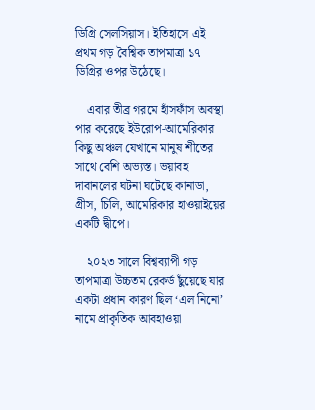ডিগ্রি সেলসিয়াস। ইতিহাসে এই প্রথম গড় বৈশ্বিক তাপমাত্রা ১৭ ডিগ্রির ওপর উঠেছে।

    এবার তীব্র গরমে হাঁসফাঁস অবস্থা পার করেছে ইউরোপ-আমেরিকার কিছু অঞ্চল যেখানে মানুষ শীতের সাথে বেশি অভ্যস্ত। ভয়াবহ দাবানলের ঘটনা ঘটেছে কানাডা, গ্রীস, চিলি, আমেরিকার হাওয়াইয়ের একটি দ্বীপে।

    ২০২৩ সালে বিশ্বব্যাপী গড় তাপমাত্রা উচ্চতম রেকর্ড ছুঁয়েছে যার একটা প্রধান কারণ ছিল ‘এল নিনো’ নামে প্রাকৃতিক আবহাওয়া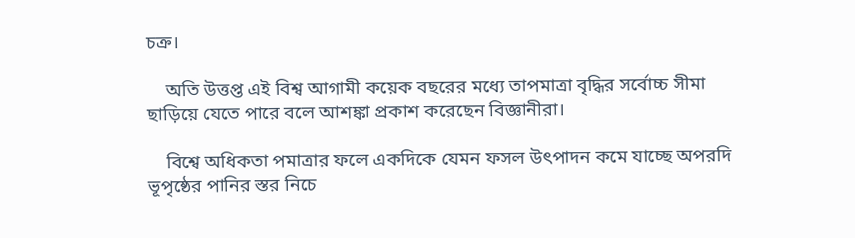চক্র।

    অতি উত্তপ্ত এই বিশ্ব আগামী কয়েক বছরের মধ্যে তাপমাত্রা বৃদ্ধির সর্বোচ্চ সীমা ছাড়িয়ে যেতে পারে বলে আশঙ্কা প্রকাশ করেছেন বিজ্ঞানীরা।

    বিশ্বে অধিকতা পমাত্রার ফলে একদিকে যেমন ফসল উৎপাদন কমে যাচ্ছে অপরদি ভূপৃষ্ঠের পানির স্তর নিচে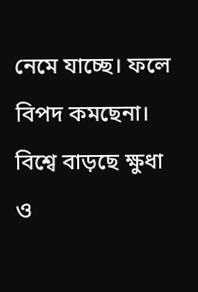নেমে যাচ্ছে। ফলে বিপদ কমছেনা। বিশ্বে বাড়ছে ক্ষুধা ও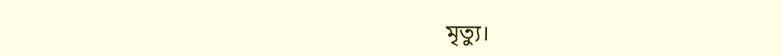মৃত্যু।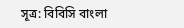সূত্র: বিবিসি বাংলা